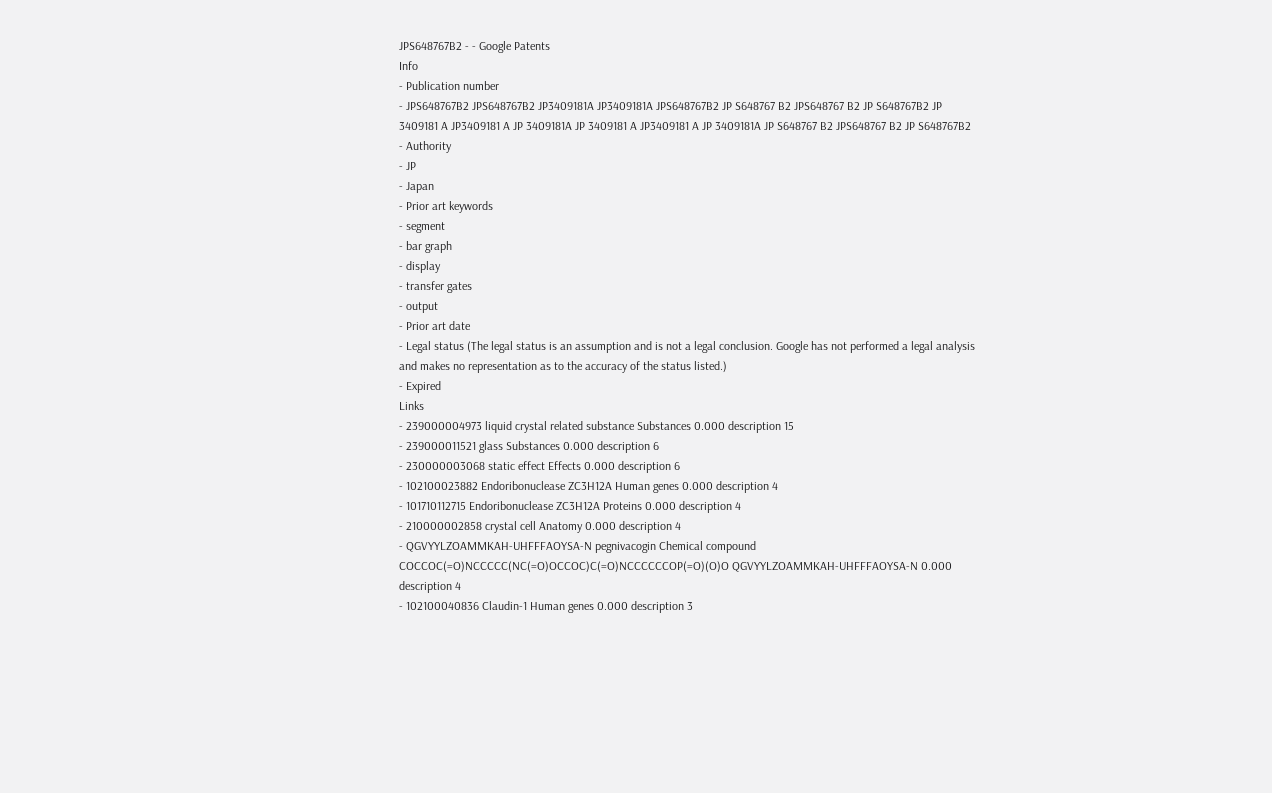JPS648767B2 - - Google Patents
Info
- Publication number
- JPS648767B2 JPS648767B2 JP3409181A JP3409181A JPS648767B2 JP S648767 B2 JPS648767 B2 JP S648767B2 JP 3409181 A JP3409181 A JP 3409181A JP 3409181 A JP3409181 A JP 3409181A JP S648767 B2 JPS648767 B2 JP S648767B2
- Authority
- JP
- Japan
- Prior art keywords
- segment
- bar graph
- display
- transfer gates
- output
- Prior art date
- Legal status (The legal status is an assumption and is not a legal conclusion. Google has not performed a legal analysis and makes no representation as to the accuracy of the status listed.)
- Expired
Links
- 239000004973 liquid crystal related substance Substances 0.000 description 15
- 239000011521 glass Substances 0.000 description 6
- 230000003068 static effect Effects 0.000 description 6
- 102100023882 Endoribonuclease ZC3H12A Human genes 0.000 description 4
- 101710112715 Endoribonuclease ZC3H12A Proteins 0.000 description 4
- 210000002858 crystal cell Anatomy 0.000 description 4
- QGVYYLZOAMMKAH-UHFFFAOYSA-N pegnivacogin Chemical compound COCCOC(=O)NCCCCC(NC(=O)OCCOC)C(=O)NCCCCCCOP(=O)(O)O QGVYYLZOAMMKAH-UHFFFAOYSA-N 0.000 description 4
- 102100040836 Claudin-1 Human genes 0.000 description 3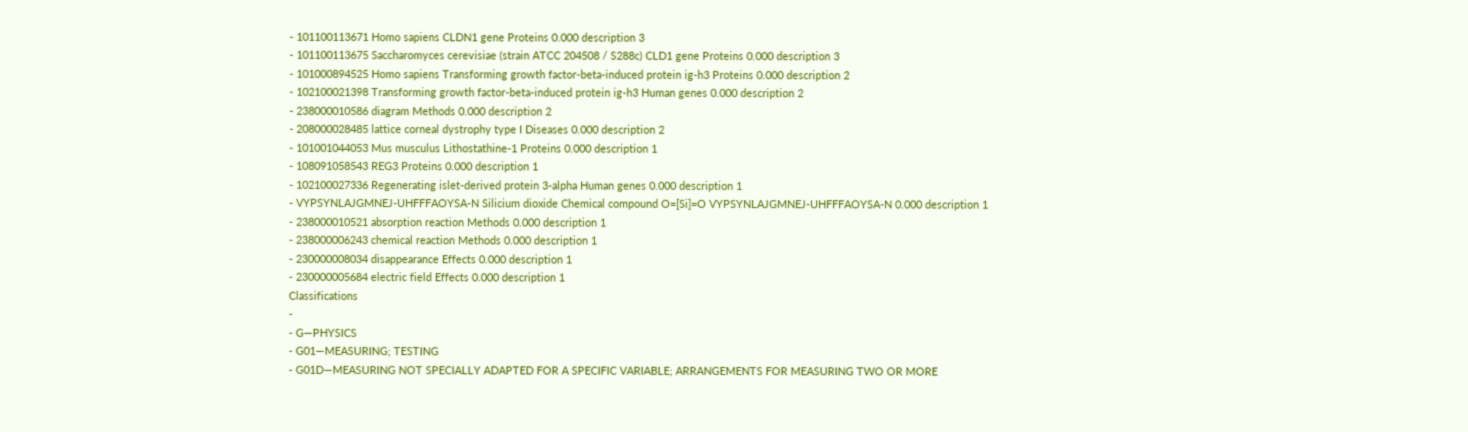- 101100113671 Homo sapiens CLDN1 gene Proteins 0.000 description 3
- 101100113675 Saccharomyces cerevisiae (strain ATCC 204508 / S288c) CLD1 gene Proteins 0.000 description 3
- 101000894525 Homo sapiens Transforming growth factor-beta-induced protein ig-h3 Proteins 0.000 description 2
- 102100021398 Transforming growth factor-beta-induced protein ig-h3 Human genes 0.000 description 2
- 238000010586 diagram Methods 0.000 description 2
- 208000028485 lattice corneal dystrophy type I Diseases 0.000 description 2
- 101001044053 Mus musculus Lithostathine-1 Proteins 0.000 description 1
- 108091058543 REG3 Proteins 0.000 description 1
- 102100027336 Regenerating islet-derived protein 3-alpha Human genes 0.000 description 1
- VYPSYNLAJGMNEJ-UHFFFAOYSA-N Silicium dioxide Chemical compound O=[Si]=O VYPSYNLAJGMNEJ-UHFFFAOYSA-N 0.000 description 1
- 238000010521 absorption reaction Methods 0.000 description 1
- 238000006243 chemical reaction Methods 0.000 description 1
- 230000008034 disappearance Effects 0.000 description 1
- 230000005684 electric field Effects 0.000 description 1
Classifications
-
- G—PHYSICS
- G01—MEASURING; TESTING
- G01D—MEASURING NOT SPECIALLY ADAPTED FOR A SPECIFIC VARIABLE; ARRANGEMENTS FOR MEASURING TWO OR MORE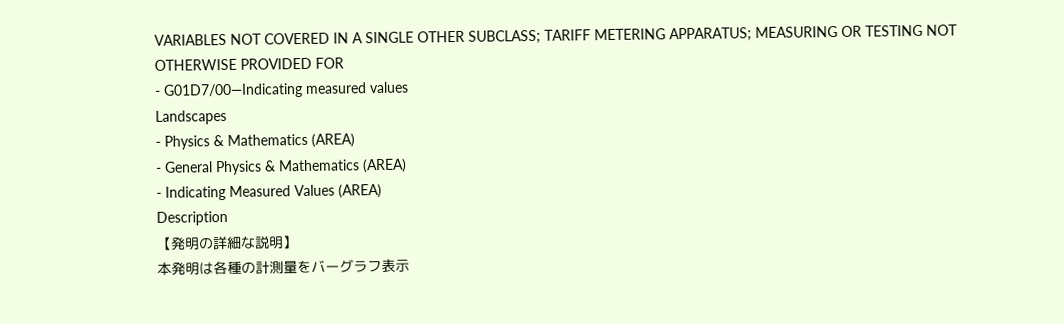VARIABLES NOT COVERED IN A SINGLE OTHER SUBCLASS; TARIFF METERING APPARATUS; MEASURING OR TESTING NOT OTHERWISE PROVIDED FOR
- G01D7/00—Indicating measured values
Landscapes
- Physics & Mathematics (AREA)
- General Physics & Mathematics (AREA)
- Indicating Measured Values (AREA)
Description
【発明の詳細な説明】
本発明は各種の計測量をバーグラフ表示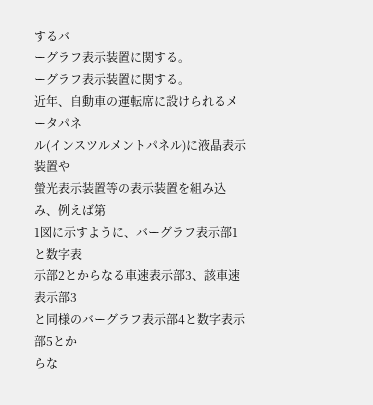するバ
ーグラフ表示装置に関する。
ーグラフ表示装置に関する。
近年、自動車の運転席に設けられるメータパネ
ル(インスツルメントパネル)に液晶表示装置や
螢光表示装置等の表示装置を組み込み、例えば第
1図に示すように、バーグラフ表示部1と数字表
示部2とからなる車速表示部3、該車速表示部3
と同様のバーグラフ表示部4と数字表示部5とか
らな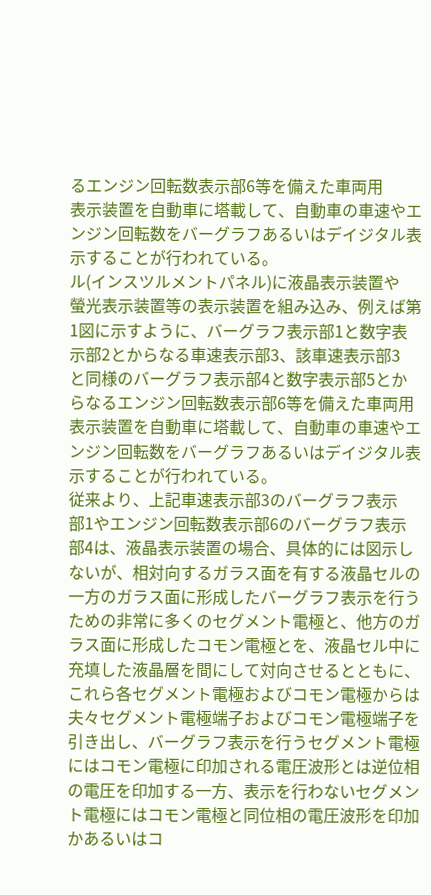るエンジン回転数表示部6等を備えた車両用
表示装置を自動車に塔載して、自動車の車速やエ
ンジン回転数をバーグラフあるいはデイジタル表
示することが行われている。
ル(インスツルメントパネル)に液晶表示装置や
螢光表示装置等の表示装置を組み込み、例えば第
1図に示すように、バーグラフ表示部1と数字表
示部2とからなる車速表示部3、該車速表示部3
と同様のバーグラフ表示部4と数字表示部5とか
らなるエンジン回転数表示部6等を備えた車両用
表示装置を自動車に塔載して、自動車の車速やエ
ンジン回転数をバーグラフあるいはデイジタル表
示することが行われている。
従来より、上記車速表示部3のバーグラフ表示
部1やエンジン回転数表示部6のバーグラフ表示
部4は、液晶表示装置の場合、具体的には図示し
ないが、相対向するガラス面を有する液晶セルの
一方のガラス面に形成したバーグラフ表示を行う
ための非常に多くのセグメント電極と、他方のガ
ラス面に形成したコモン電極とを、液晶セル中に
充填した液晶層を間にして対向させるとともに、
これら各セグメント電極およびコモン電極からは
夫々セグメント電極端子およびコモン電極端子を
引き出し、バーグラフ表示を行うセグメント電極
にはコモン電極に印加される電圧波形とは逆位相
の電圧を印加する一方、表示を行わないセグメン
ト電極にはコモン電極と同位相の電圧波形を印加
かあるいはコ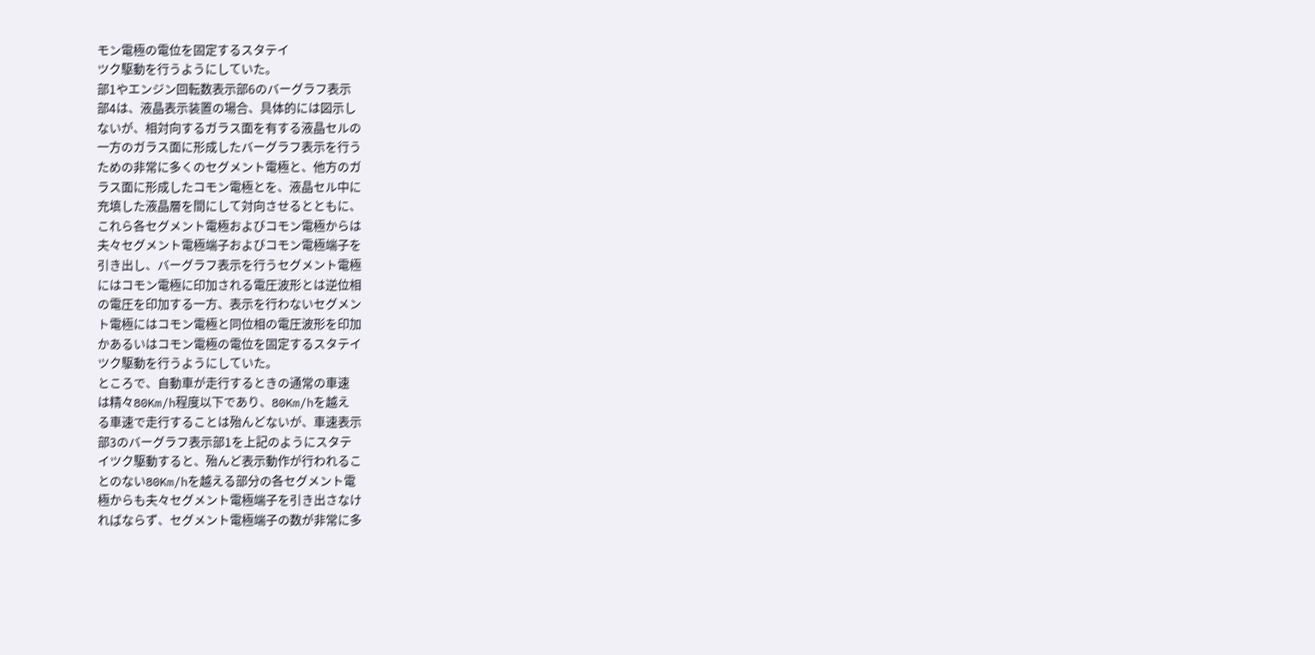モン電極の電位を固定するスタテイ
ツク駆動を行うようにしていた。
部1やエンジン回転数表示部6のバーグラフ表示
部4は、液晶表示装置の場合、具体的には図示し
ないが、相対向するガラス面を有する液晶セルの
一方のガラス面に形成したバーグラフ表示を行う
ための非常に多くのセグメント電極と、他方のガ
ラス面に形成したコモン電極とを、液晶セル中に
充填した液晶層を間にして対向させるとともに、
これら各セグメント電極およびコモン電極からは
夫々セグメント電極端子およびコモン電極端子を
引き出し、バーグラフ表示を行うセグメント電極
にはコモン電極に印加される電圧波形とは逆位相
の電圧を印加する一方、表示を行わないセグメン
ト電極にはコモン電極と同位相の電圧波形を印加
かあるいはコモン電極の電位を固定するスタテイ
ツク駆動を行うようにしていた。
ところで、自動車が走行するときの通常の車速
は精々80Km/h程度以下であり、80Km/hを越え
る車速で走行することは殆んどないが、車速表示
部3のバーグラフ表示部1を上記のようにスタテ
イツク駆動すると、殆んど表示動作が行われるこ
とのない80Km/hを越える部分の各セグメント電
極からも夫々セグメント電極端子を引き出さなけ
ればならず、セグメント電極端子の数が非常に多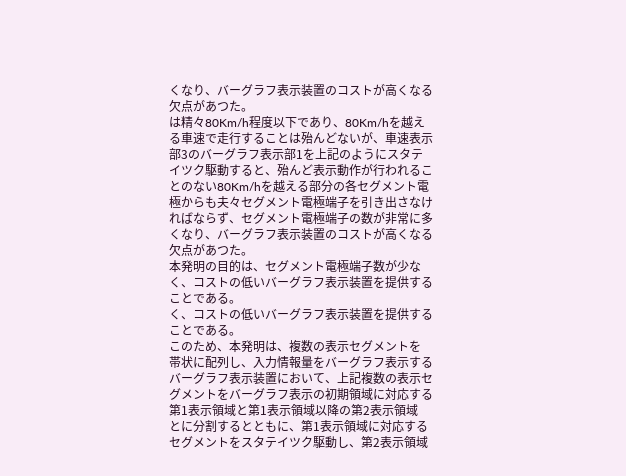くなり、バーグラフ表示装置のコストが高くなる
欠点があつた。
は精々80Km/h程度以下であり、80Km/hを越え
る車速で走行することは殆んどないが、車速表示
部3のバーグラフ表示部1を上記のようにスタテ
イツク駆動すると、殆んど表示動作が行われるこ
とのない80Km/hを越える部分の各セグメント電
極からも夫々セグメント電極端子を引き出さなけ
ればならず、セグメント電極端子の数が非常に多
くなり、バーグラフ表示装置のコストが高くなる
欠点があつた。
本発明の目的は、セグメント電極端子数が少な
く、コストの低いバーグラフ表示装置を提供する
ことである。
く、コストの低いバーグラフ表示装置を提供する
ことである。
このため、本発明は、複数の表示セグメントを
帯状に配列し、入力情報量をバーグラフ表示する
バーグラフ表示装置において、上記複数の表示セ
グメントをバーグラフ表示の初期領域に対応する
第1表示領域と第1表示領域以降の第2表示領域
とに分割するとともに、第1表示領域に対応する
セグメントをスタテイツク駆動し、第2表示領域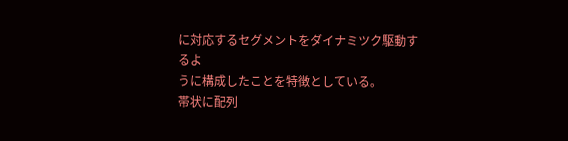に対応するセグメントをダイナミツク駆動するよ
うに構成したことを特徴としている。
帯状に配列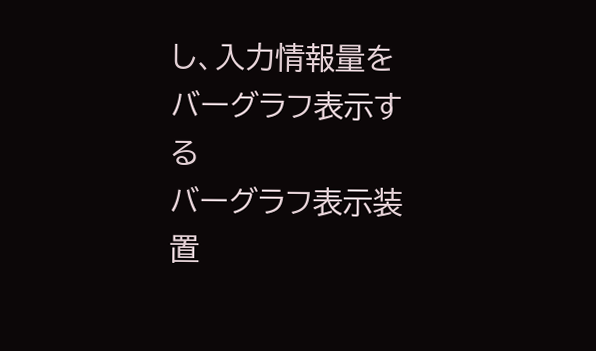し、入力情報量をバーグラフ表示する
バーグラフ表示装置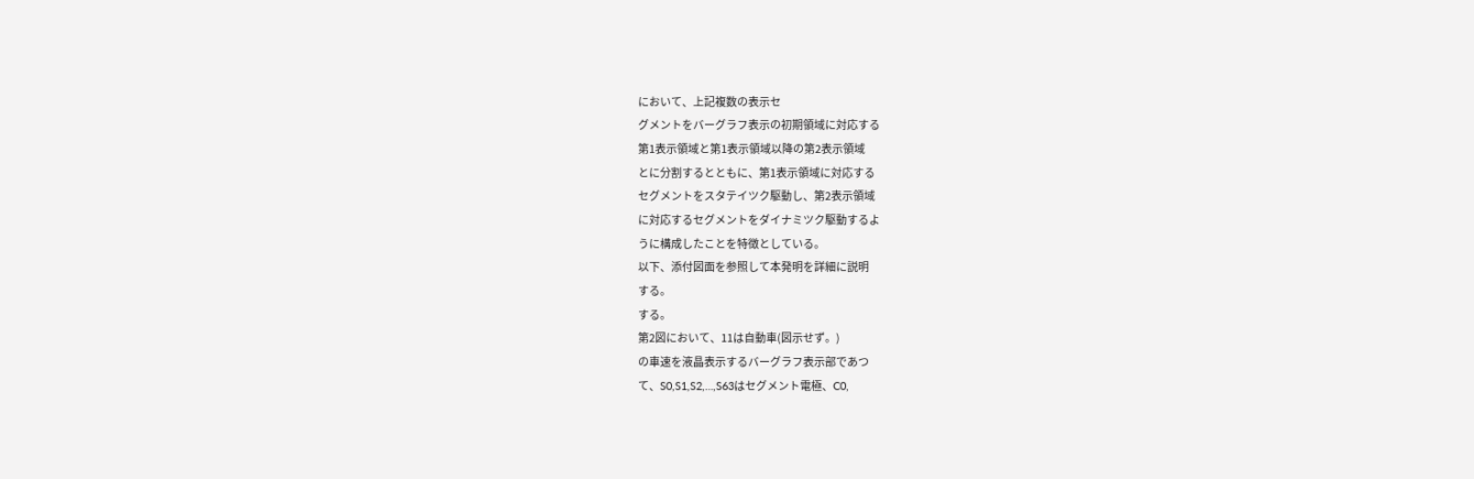において、上記複数の表示セ
グメントをバーグラフ表示の初期領域に対応する
第1表示領域と第1表示領域以降の第2表示領域
とに分割するとともに、第1表示領域に対応する
セグメントをスタテイツク駆動し、第2表示領域
に対応するセグメントをダイナミツク駆動するよ
うに構成したことを特徴としている。
以下、添付図面を参照して本発明を詳細に説明
する。
する。
第2図において、11は自動車(図示せず。)
の車速を液晶表示するバーグラフ表示部であつ
て、S0,S1,S2,…,S63はセグメント電極、C0,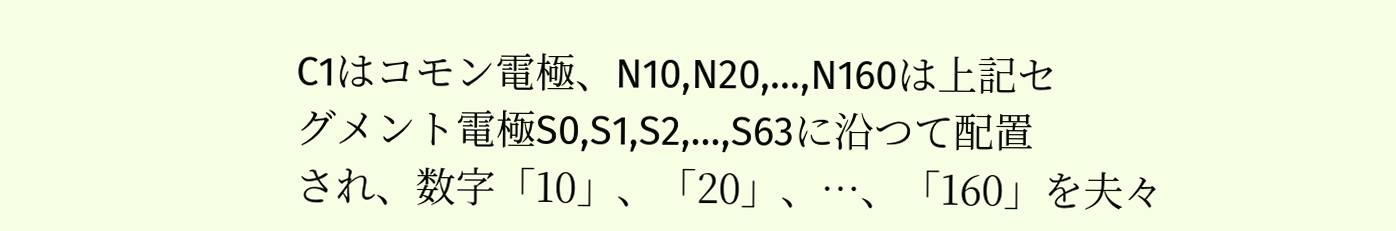C1はコモン電極、N10,N20,…,N160は上記セ
グメント電極S0,S1,S2,…,S63に沿つて配置
され、数字「10」、「20」、…、「160」を夫々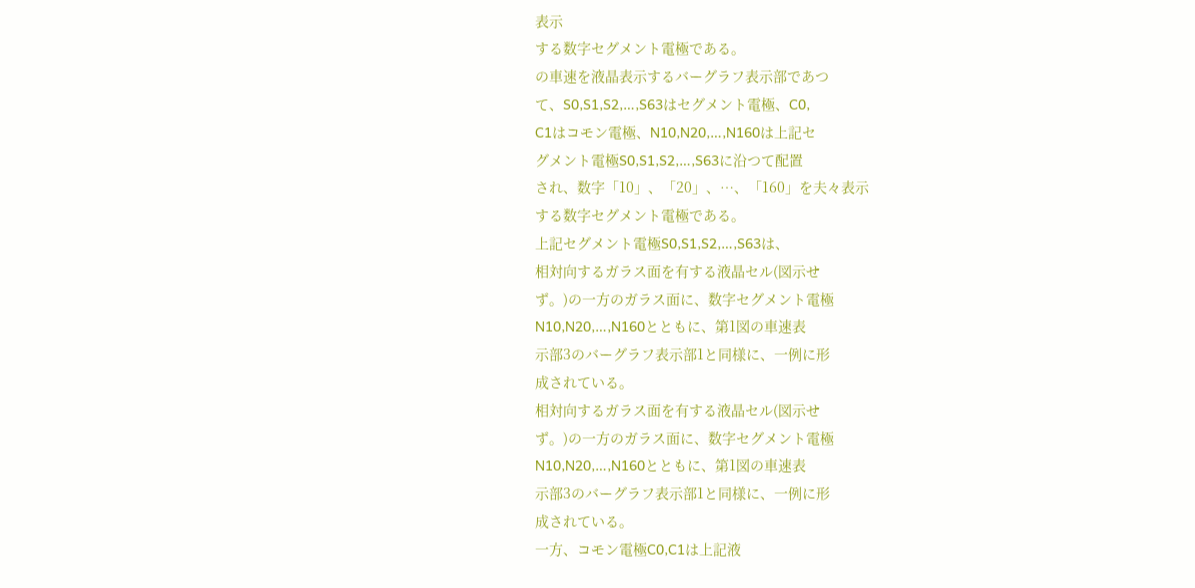表示
する数字セグメント電極である。
の車速を液晶表示するバーグラフ表示部であつ
て、S0,S1,S2,…,S63はセグメント電極、C0,
C1はコモン電極、N10,N20,…,N160は上記セ
グメント電極S0,S1,S2,…,S63に沿つて配置
され、数字「10」、「20」、…、「160」を夫々表示
する数字セグメント電極である。
上記セグメント電極S0,S1,S2,…,S63は、
相対向するガラス面を有する液晶セル(図示せ
ず。)の一方のガラス面に、数字セグメント電極
N10,N20,…,N160とともに、第1図の車速表
示部3のバーグラフ表示部1と同様に、一例に形
成されている。
相対向するガラス面を有する液晶セル(図示せ
ず。)の一方のガラス面に、数字セグメント電極
N10,N20,…,N160とともに、第1図の車速表
示部3のバーグラフ表示部1と同様に、一例に形
成されている。
一方、コモン電極C0,C1は上記液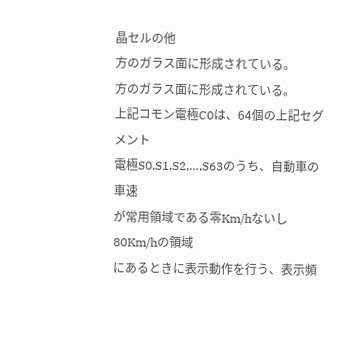晶セルの他
方のガラス面に形成されている。
方のガラス面に形成されている。
上記コモン電極C0は、64個の上記セグメント
電極S0,S1,S2,…,S63のうち、自動車の車速
が常用領域である零Km/hないし80Km/hの領域
にあるときに表示動作を行う、表示頻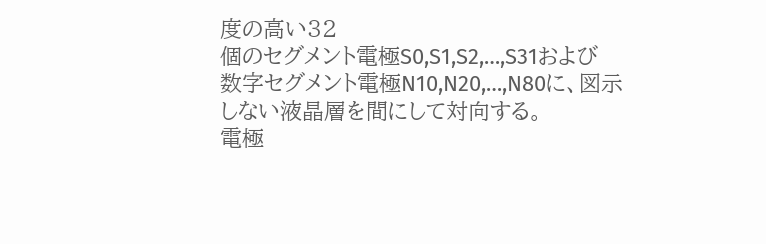度の高い32
個のセグメント電極S0,S1,S2,…,S31および
数字セグメント電極N10,N20,…,N80に、図示
しない液晶層を間にして対向する。
電極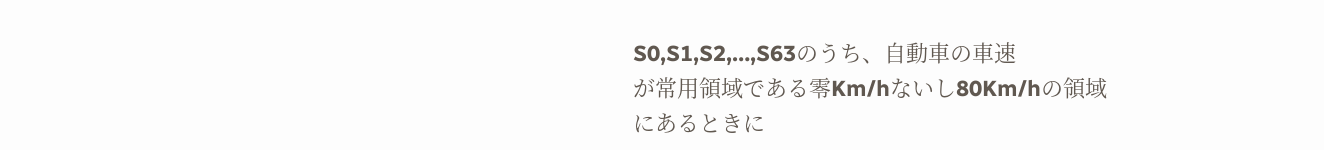S0,S1,S2,…,S63のうち、自動車の車速
が常用領域である零Km/hないし80Km/hの領域
にあるときに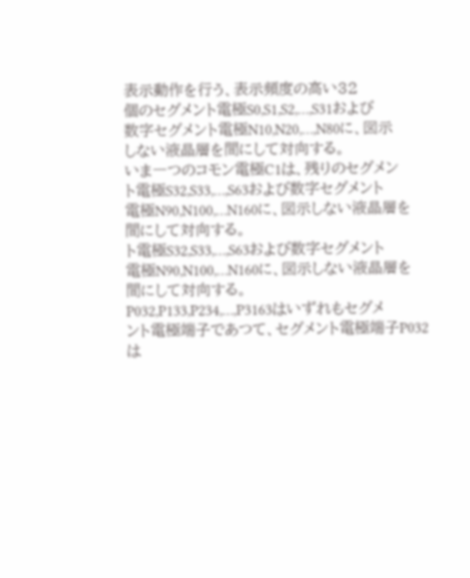表示動作を行う、表示頻度の高い32
個のセグメント電極S0,S1,S2,…,S31および
数字セグメント電極N10,N20,…,N80に、図示
しない液晶層を間にして対向する。
いま一つのコモン電極C1は、残りのセグメン
ト電極S32,S33,…,S63および数字セグメント
電極N90,N100,…N160に、図示しない液晶層を
間にして対向する。
ト電極S32,S33,…,S63および数字セグメント
電極N90,N100,…N160に、図示しない液晶層を
間にして対向する。
P032,P133,P234,…,P3163はいずれもセグメ
ント電極端子であつて、セグメント電極端子P032
は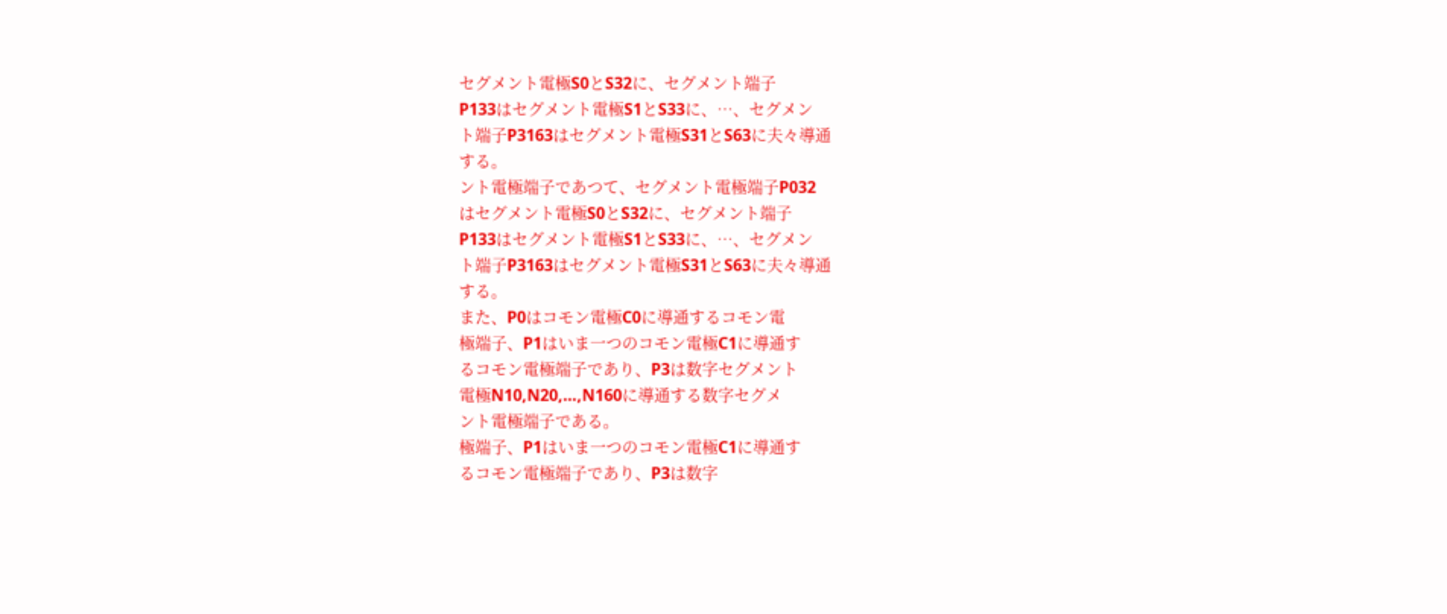セグメント電極S0とS32に、セグメント端子
P133はセグメント電極S1とS33に、…、セグメン
ト端子P3163はセグメント電極S31とS63に夫々導通
する。
ント電極端子であつて、セグメント電極端子P032
はセグメント電極S0とS32に、セグメント端子
P133はセグメント電極S1とS33に、…、セグメン
ト端子P3163はセグメント電極S31とS63に夫々導通
する。
また、P0はコモン電極C0に導通するコモン電
極端子、P1はいま一つのコモン電極C1に導通す
るコモン電極端子であり、P3は数字セグメント
電極N10,N20,…,N160に導通する数字セグメ
ント電極端子である。
極端子、P1はいま一つのコモン電極C1に導通す
るコモン電極端子であり、P3は数字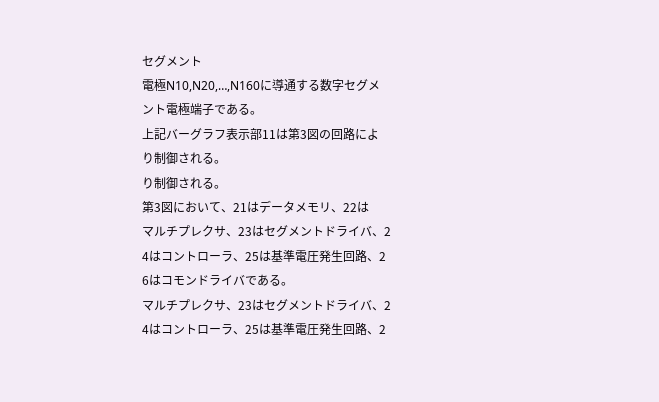セグメント
電極N10,N20,…,N160に導通する数字セグメ
ント電極端子である。
上記バーグラフ表示部11は第3図の回路によ
り制御される。
り制御される。
第3図において、21はデータメモリ、22は
マルチプレクサ、23はセグメントドライバ、2
4はコントローラ、25は基準電圧発生回路、2
6はコモンドライバである。
マルチプレクサ、23はセグメントドライバ、2
4はコントローラ、25は基準電圧発生回路、2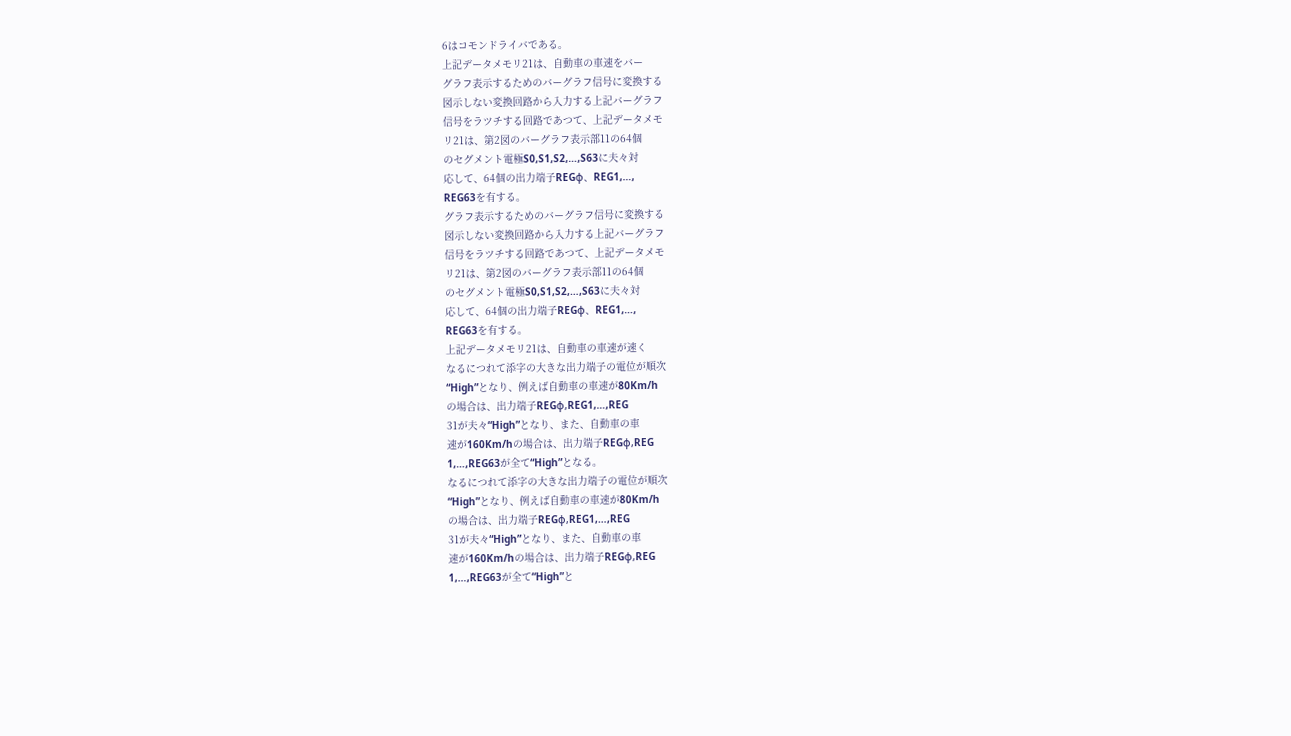6はコモンドライバである。
上記データメモリ21は、自動車の車速をバー
グラフ表示するためのバーグラフ信号に変換する
図示しない変換回路から入力する上記バーグラフ
信号をラツチする回路であつて、上記データメモ
リ21は、第2図のバーグラフ表示部11の64個
のセグメント電極S0,S1,S2,…,S63に夫々対
応して、64個の出力端子REGφ、REG1,…,
REG63を有する。
グラフ表示するためのバーグラフ信号に変換する
図示しない変換回路から入力する上記バーグラフ
信号をラツチする回路であつて、上記データメモ
リ21は、第2図のバーグラフ表示部11の64個
のセグメント電極S0,S1,S2,…,S63に夫々対
応して、64個の出力端子REGφ、REG1,…,
REG63を有する。
上記データメモリ21は、自動車の車速が速く
なるにつれて添字の大きな出力端子の電位が順次
“High”となり、例えば自動車の車速が80Km/h
の場合は、出力端子REGφ,REG1,…,REG
31が夫々“High”となり、また、自動車の車
速が160Km/hの場合は、出力端子REGφ,REG
1,…,REG63が全て“High”となる。
なるにつれて添字の大きな出力端子の電位が順次
“High”となり、例えば自動車の車速が80Km/h
の場合は、出力端子REGφ,REG1,…,REG
31が夫々“High”となり、また、自動車の車
速が160Km/hの場合は、出力端子REGφ,REG
1,…,REG63が全て“High”と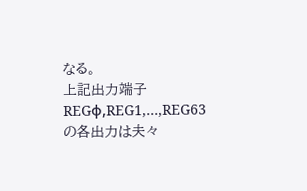なる。
上記出力端子REGφ,REG1,…,REG63
の各出力は夫々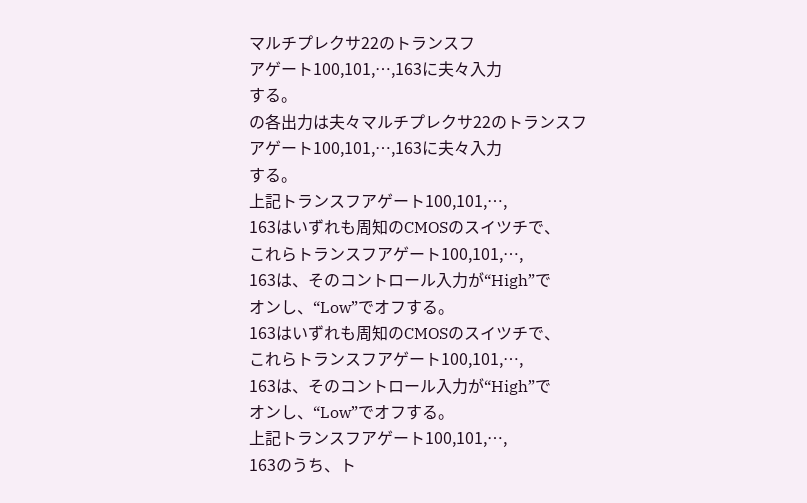マルチプレクサ22のトランスフ
アゲート100,101,…,163に夫々入力
する。
の各出力は夫々マルチプレクサ22のトランスフ
アゲート100,101,…,163に夫々入力
する。
上記トランスフアゲート100,101,…,
163はいずれも周知のCMOSのスイツチで、
これらトランスフアゲート100,101,…,
163は、そのコントロール入力が“High”で
オンし、“Low”でオフする。
163はいずれも周知のCMOSのスイツチで、
これらトランスフアゲート100,101,…,
163は、そのコントロール入力が“High”で
オンし、“Low”でオフする。
上記トランスフアゲート100,101,…,
163のうち、ト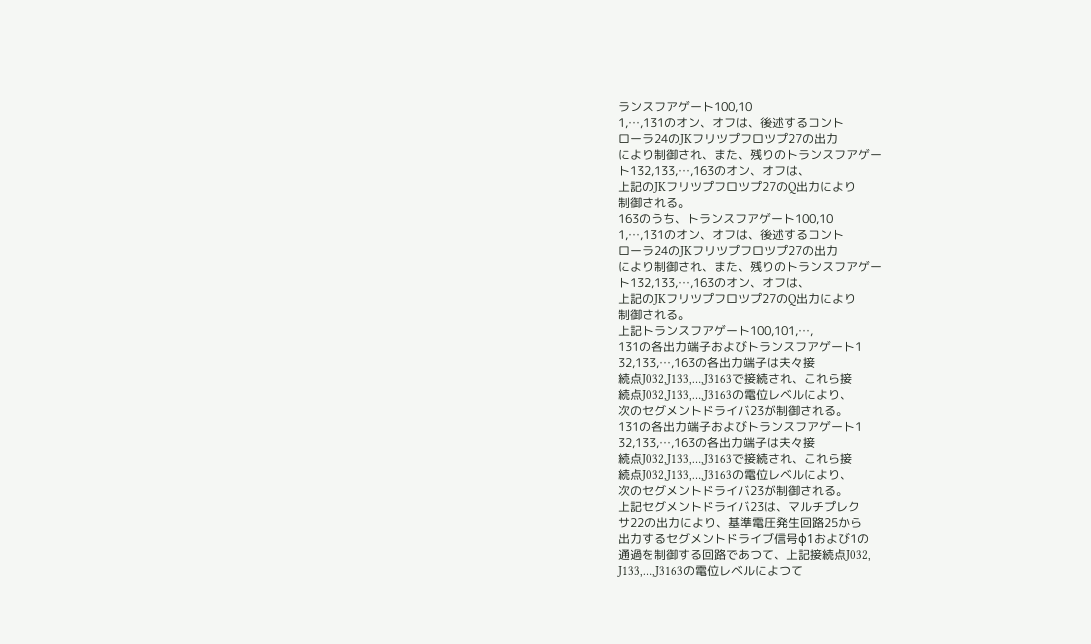ランスフアゲート100,10
1,…,131のオン、オフは、後述するコント
ローラ24のJKフリツプフロツプ27の出力
により制御され、また、残りのトランスフアゲー
ト132,133,…,163のオン、オフは、
上記のJKフリツプフロツプ27のQ出力により
制御される。
163のうち、トランスフアゲート100,10
1,…,131のオン、オフは、後述するコント
ローラ24のJKフリツプフロツプ27の出力
により制御され、また、残りのトランスフアゲー
ト132,133,…,163のオン、オフは、
上記のJKフリツプフロツプ27のQ出力により
制御される。
上記トランスフアゲート100,101,…,
131の各出力端子およびトランスフアゲート1
32,133,…,163の各出力端子は夫々接
続点J032,J133,…,J3163で接続され、これら接
続点J032,J133,…,J3163の電位レベルにより、
次のセグメントドライバ23が制御される。
131の各出力端子およびトランスフアゲート1
32,133,…,163の各出力端子は夫々接
続点J032,J133,…,J3163で接続され、これら接
続点J032,J133,…,J3163の電位レベルにより、
次のセグメントドライバ23が制御される。
上記セグメントドライバ23は、マルチプレク
サ22の出力により、基準電圧発生回路25から
出力するセグメントドライブ信号φ1および1の
通過を制御する回路であつて、上記接続点J032,
J133,…,J3163の電位レベルによつて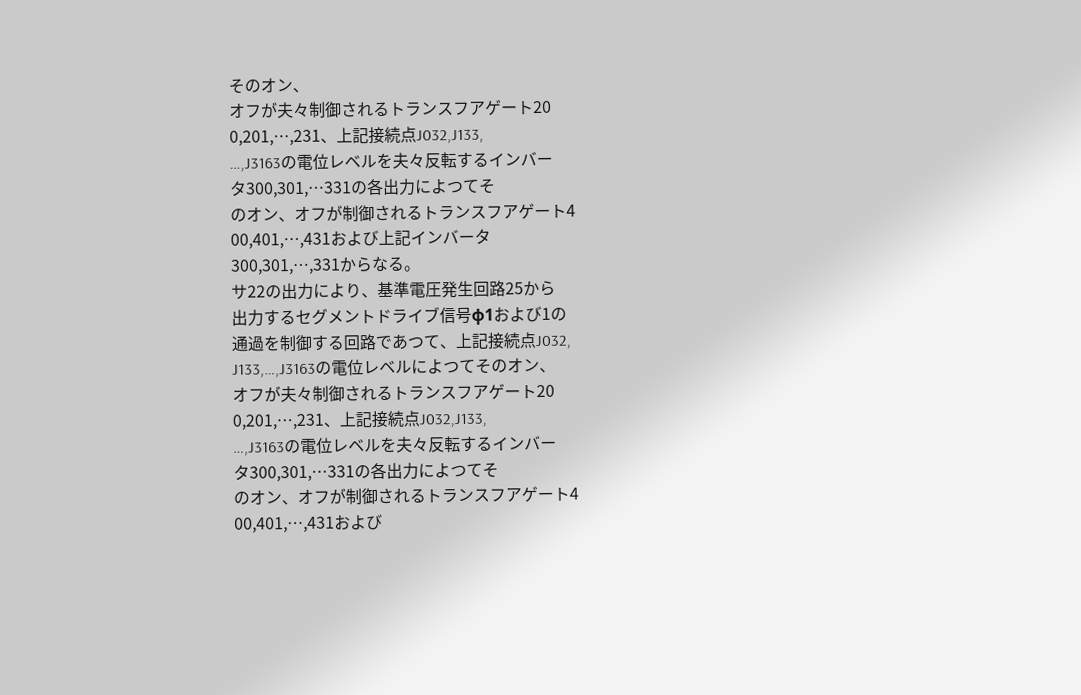そのオン、
オフが夫々制御されるトランスフアゲート20
0,201,…,231、上記接続点J032,J133,
…,J3163の電位レベルを夫々反転するインバー
タ300,301,…331の各出力によつてそ
のオン、オフが制御されるトランスフアゲート4
00,401,…,431および上記インバータ
300,301,…,331からなる。
サ22の出力により、基準電圧発生回路25から
出力するセグメントドライブ信号φ1および1の
通過を制御する回路であつて、上記接続点J032,
J133,…,J3163の電位レベルによつてそのオン、
オフが夫々制御されるトランスフアゲート20
0,201,…,231、上記接続点J032,J133,
…,J3163の電位レベルを夫々反転するインバー
タ300,301,…331の各出力によつてそ
のオン、オフが制御されるトランスフアゲート4
00,401,…,431および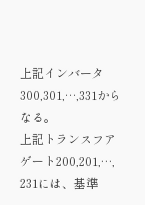上記インバータ
300,301,…,331からなる。
上記トランスフアゲート200,201,…,
231には、基準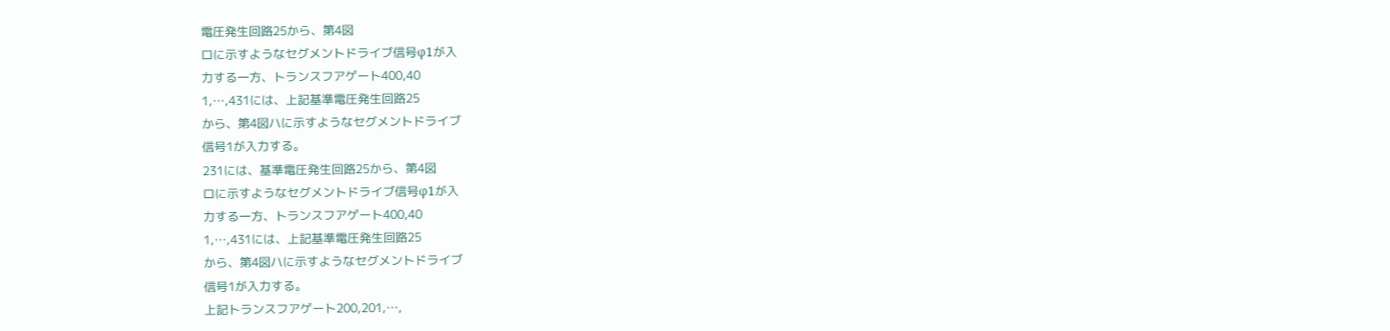電圧発生回路25から、第4図
ロに示すようなセグメントドライブ信号φ1が入
力する一方、トランスフアゲート400,40
1,…,431には、上記基準電圧発生回路25
から、第4図ハに示すようなセグメントドライブ
信号1が入力する。
231には、基準電圧発生回路25から、第4図
ロに示すようなセグメントドライブ信号φ1が入
力する一方、トランスフアゲート400,40
1,…,431には、上記基準電圧発生回路25
から、第4図ハに示すようなセグメントドライブ
信号1が入力する。
上記トランスフアゲート200,201,…,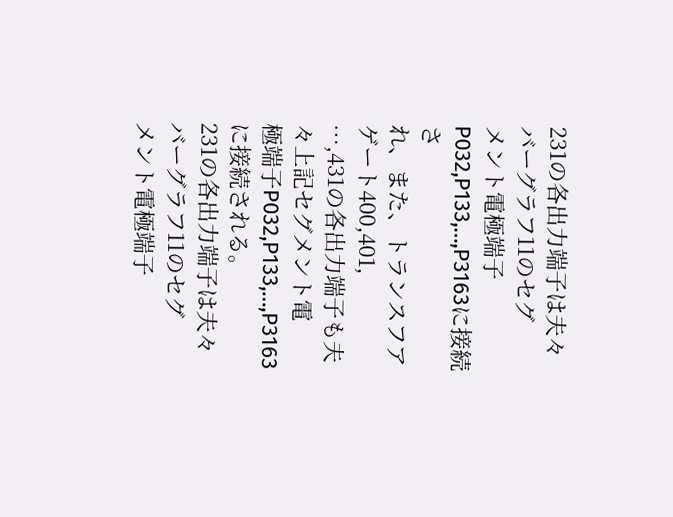231の各出力端子は夫々バーグラフ11のセグ
メント電極端子P032,P133,…,P3163に接続さ
れ、また、トランスフアゲート400,401,
…,431の各出力端子も夫々上記セグメント電
極端子P032,P133,…,P3163に接続される。
231の各出力端子は夫々バーグラフ11のセグ
メント電極端子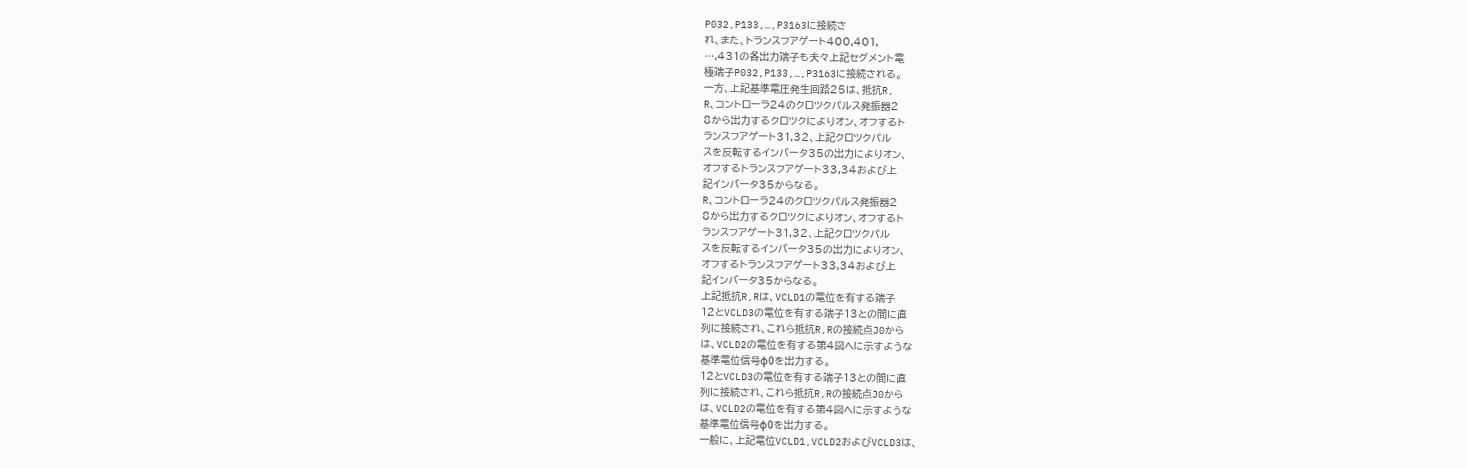P032,P133,…,P3163に接続さ
れ、また、トランスフアゲート400,401,
…,431の各出力端子も夫々上記セグメント電
極端子P032,P133,…,P3163に接続される。
一方、上記基準電圧発生回路25は、抵抗R,
R、コントローラ24のクロツクパルス発振器2
8から出力するクロツクによりオン、オフするト
ランスフアゲート31,32、上記クロツクパル
スを反転するインバータ35の出力によりオン、
オフするトランスフアゲート33,34および上
記インバータ35からなる。
R、コントローラ24のクロツクパルス発振器2
8から出力するクロツクによりオン、オフするト
ランスフアゲート31,32、上記クロツクパル
スを反転するインバータ35の出力によりオン、
オフするトランスフアゲート33,34および上
記インバータ35からなる。
上記抵抗R,Rは、VCLD1の電位を有する端子
12とVCLD3の電位を有する端子13との間に直
列に接続され、これら抵抗R,Rの接続点J0から
は、VCLD2の電位を有する第4図ヘに示すような
基準電位信号φ0を出力する。
12とVCLD3の電位を有する端子13との間に直
列に接続され、これら抵抗R,Rの接続点J0から
は、VCLD2の電位を有する第4図ヘに示すような
基準電位信号φ0を出力する。
一般に、上記電位VCLD1,VCLD2およびVCLD3は、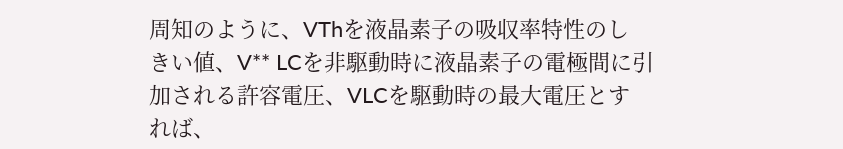周知のように、VThを液晶素子の吸収率特性のし
きい値、V** LCを非駆動時に液晶素子の電極間に引
加される許容電圧、VLCを駆動時の最大電圧とす
れば、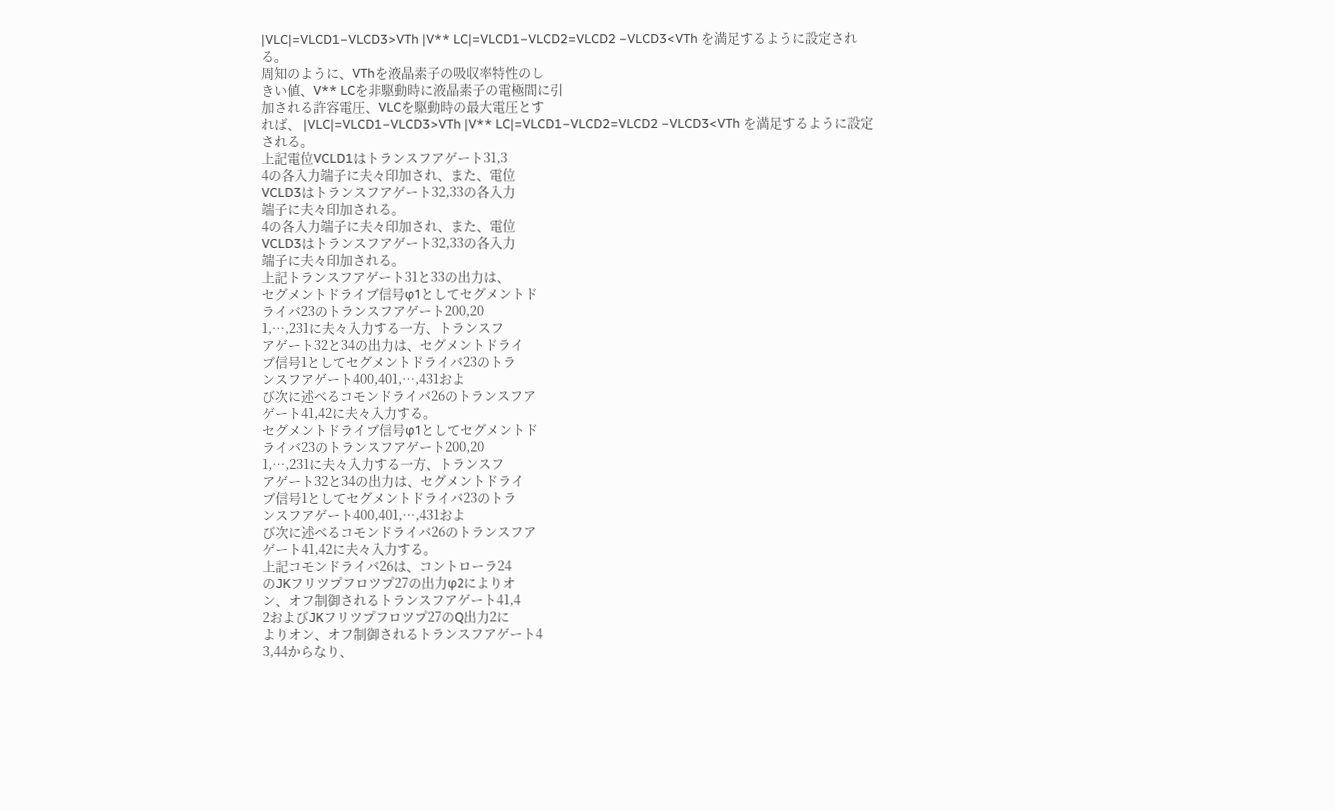|VLC|=VLCD1−VLCD3>VTh |V** LC|=VLCD1−VLCD2=VLCD2 −VLCD3<VTh を満足するように設定される。
周知のように、VThを液晶素子の吸収率特性のし
きい値、V** LCを非駆動時に液晶素子の電極間に引
加される許容電圧、VLCを駆動時の最大電圧とす
れば、 |VLC|=VLCD1−VLCD3>VTh |V** LC|=VLCD1−VLCD2=VLCD2 −VLCD3<VTh を満足するように設定される。
上記電位VCLD1はトランスフアゲート31,3
4の各入力端子に夫々印加され、また、電位
VCLD3はトランスフアゲート32,33の各入力
端子に夫々印加される。
4の各入力端子に夫々印加され、また、電位
VCLD3はトランスフアゲート32,33の各入力
端子に夫々印加される。
上記トランスフアゲート31と33の出力は、
セグメントドライブ信号φ1としてセグメントド
ライバ23のトランスフアゲート200,20
1,…,231に夫々入力する一方、トランスフ
アゲート32と34の出力は、セグメントドライ
ブ信号1としてセグメントドライバ23のトラ
ンスフアゲート400,401,…,431およ
び次に述べるコモンドライバ26のトランスフア
ゲート41,42に夫々入力する。
セグメントドライブ信号φ1としてセグメントド
ライバ23のトランスフアゲート200,20
1,…,231に夫々入力する一方、トランスフ
アゲート32と34の出力は、セグメントドライ
ブ信号1としてセグメントドライバ23のトラ
ンスフアゲート400,401,…,431およ
び次に述べるコモンドライバ26のトランスフア
ゲート41,42に夫々入力する。
上記コモンドライバ26は、コントローラ24
のJKフリツプフロツプ27の出力φ2によりオ
ン、オフ制御されるトランスフアゲート41,4
2およびJKフリツプフロツプ27のQ出力2に
よりオン、オフ制御されるトランスフアゲート4
3,44からなり、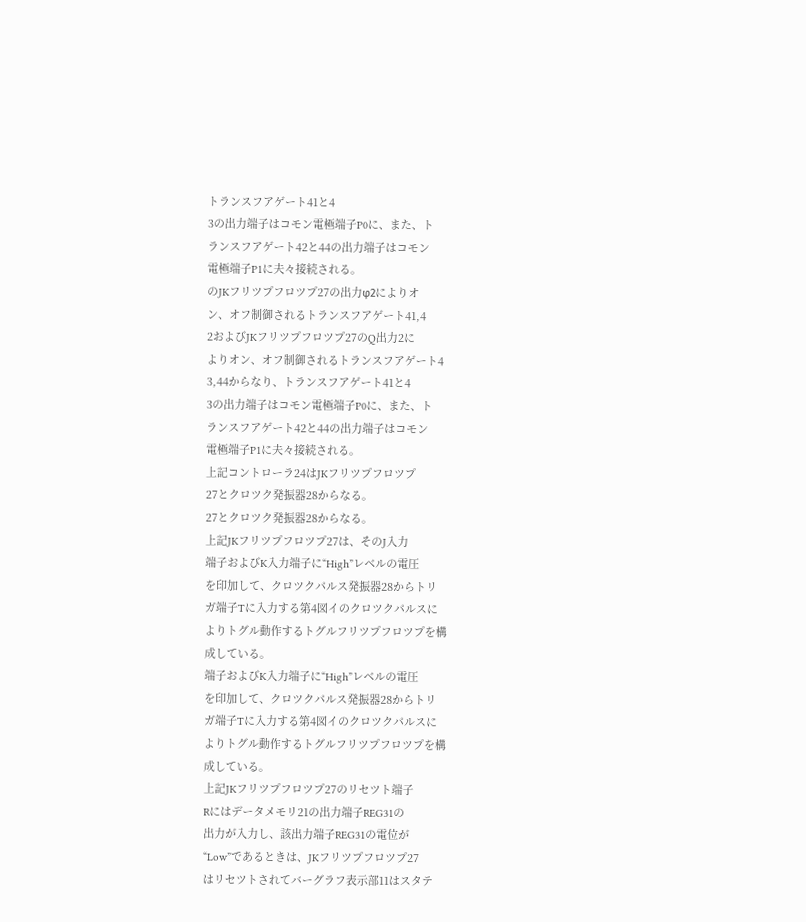トランスフアゲート41と4
3の出力端子はコモン電極端子P0に、また、ト
ランスフアゲート42と44の出力端子はコモン
電極端子P1に夫々接続される。
のJKフリツプフロツプ27の出力φ2によりオ
ン、オフ制御されるトランスフアゲート41,4
2およびJKフリツプフロツプ27のQ出力2に
よりオン、オフ制御されるトランスフアゲート4
3,44からなり、トランスフアゲート41と4
3の出力端子はコモン電極端子P0に、また、ト
ランスフアゲート42と44の出力端子はコモン
電極端子P1に夫々接続される。
上記コントローラ24はJKフリツプフロツプ
27とクロツク発振器28からなる。
27とクロツク発振器28からなる。
上記JKフリツプフロツプ27は、そのJ入力
端子およびK入力端子に“High”レベルの電圧
を印加して、クロツクパルス発振器28からトリ
ガ端子Tに入力する第4図イのクロツクパルスに
よりトグル動作するトグルフリツプフロツプを構
成している。
端子およびK入力端子に“High”レベルの電圧
を印加して、クロツクパルス発振器28からトリ
ガ端子Tに入力する第4図イのクロツクパルスに
よりトグル動作するトグルフリツプフロツプを構
成している。
上記JKフリツプフロツプ27のリセツト端子
Rにはデータメモリ21の出力端子REG31の
出力が入力し、該出力端子REG31の電位が
“Low”であるときは、JKフリツプフロツプ27
はリセツトされてバーグラフ表示部11はスタテ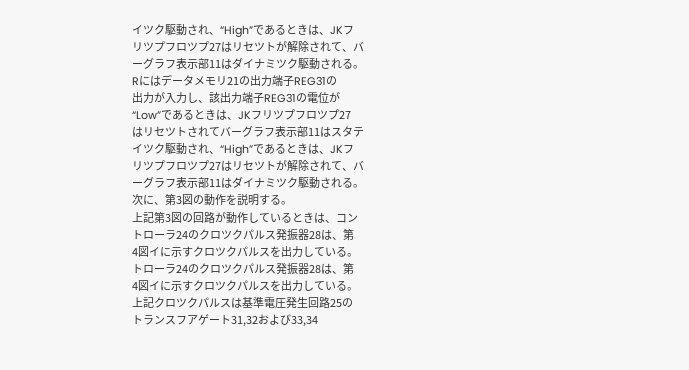イツク駆動され、“High”であるときは、JKフ
リツプフロツプ27はリセツトが解除されて、バ
ーグラフ表示部11はダイナミツク駆動される。
Rにはデータメモリ21の出力端子REG31の
出力が入力し、該出力端子REG31の電位が
“Low”であるときは、JKフリツプフロツプ27
はリセツトされてバーグラフ表示部11はスタテ
イツク駆動され、“High”であるときは、JKフ
リツプフロツプ27はリセツトが解除されて、バ
ーグラフ表示部11はダイナミツク駆動される。
次に、第3図の動作を説明する。
上記第3図の回路が動作しているときは、コン
トローラ24のクロツクパルス発振器28は、第
4図イに示すクロツクパルスを出力している。
トローラ24のクロツクパルス発振器28は、第
4図イに示すクロツクパルスを出力している。
上記クロツクパルスは基準電圧発生回路25の
トランスフアゲート31,32および33,34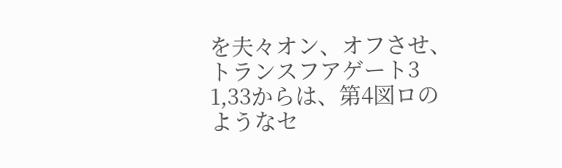を夫々オン、オフさせ、トランスフアゲート3
1,33からは、第4図ロのようなセ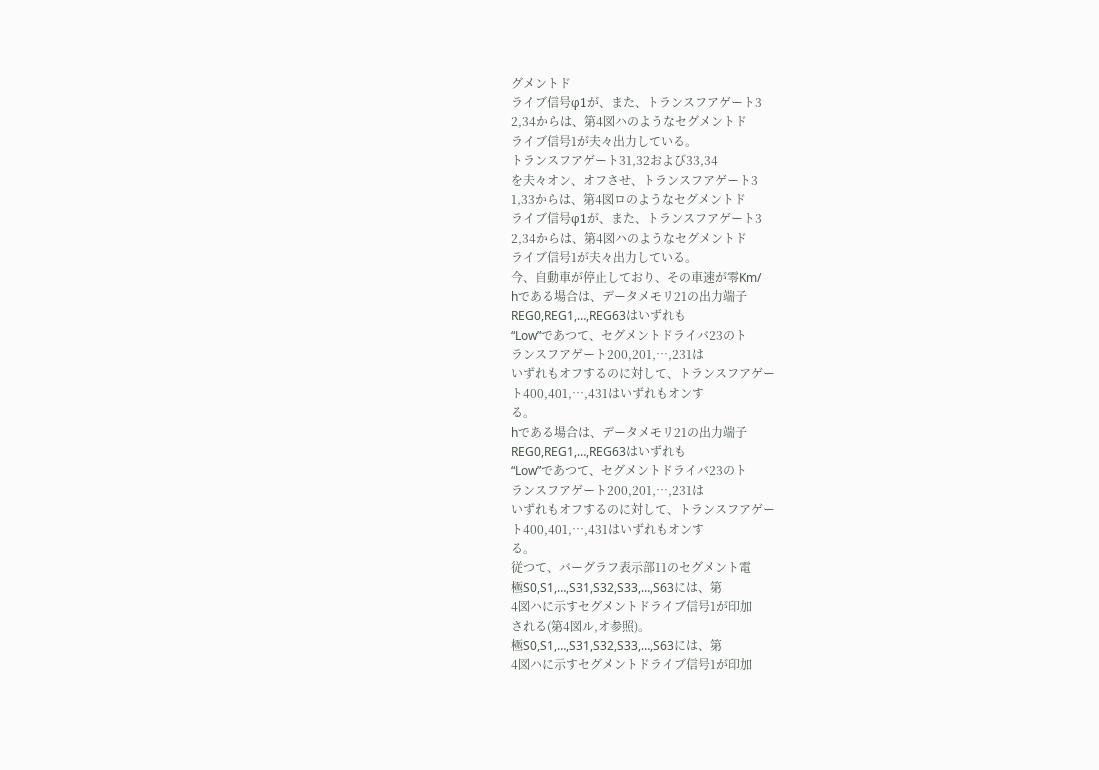グメントド
ライブ信号φ1が、また、トランスフアゲート3
2,34からは、第4図ハのようなセグメントド
ライブ信号1が夫々出力している。
トランスフアゲート31,32および33,34
を夫々オン、オフさせ、トランスフアゲート3
1,33からは、第4図ロのようなセグメントド
ライブ信号φ1が、また、トランスフアゲート3
2,34からは、第4図ハのようなセグメントド
ライブ信号1が夫々出力している。
今、自動車が停止しており、その車速が零Km/
hである場合は、データメモリ21の出力端子
REG0,REG1,…,REG63はいずれも
“Low”であつて、セグメントドライバ23のト
ランスフアゲート200,201,…,231は
いずれもオフするのに対して、トランスフアゲー
ト400,401,…,431はいずれもオンす
る。
hである場合は、データメモリ21の出力端子
REG0,REG1,…,REG63はいずれも
“Low”であつて、セグメントドライバ23のト
ランスフアゲート200,201,…,231は
いずれもオフするのに対して、トランスフアゲー
ト400,401,…,431はいずれもオンす
る。
従つて、バーグラフ表示部11のセグメント電
極S0,S1,…,S31,S32,S33,…,S63には、第
4図ハに示すセグメントドライブ信号1が印加
される(第4図ル,オ参照)。
極S0,S1,…,S31,S32,S33,…,S63には、第
4図ハに示すセグメントドライブ信号1が印加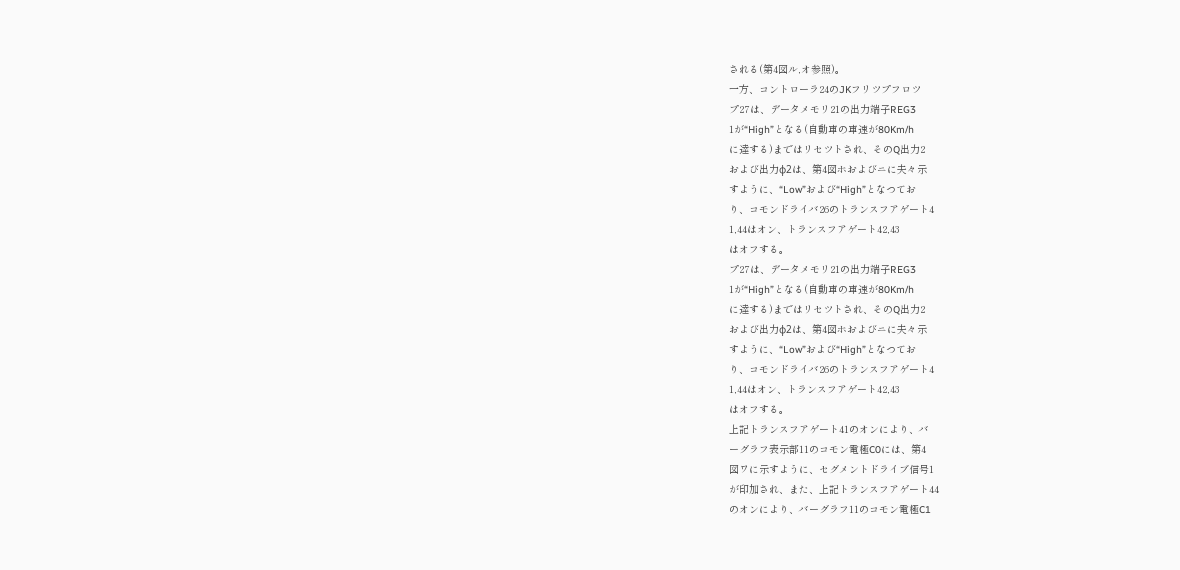される(第4図ル,オ参照)。
一方、コントローラ24のJKフリツプフロツ
プ27は、データメモリ21の出力端子REG3
1が“High”となる(自動車の車速が80Km/h
に達する)まではリセツトされ、そのQ出力2
および出力φ2は、第4図ホおよびニに夫々示
すように、“Low”および“High”となつてお
り、コモンドライバ26のトランスフアゲート4
1,44はオン、トランスフアゲート42,43
はオフする。
プ27は、データメモリ21の出力端子REG3
1が“High”となる(自動車の車速が80Km/h
に達する)まではリセツトされ、そのQ出力2
および出力φ2は、第4図ホおよびニに夫々示
すように、“Low”および“High”となつてお
り、コモンドライバ26のトランスフアゲート4
1,44はオン、トランスフアゲート42,43
はオフする。
上記トランスフアゲート41のオンにより、バ
ーグラフ表示部11のコモン電極C0には、第4
図ワに示すように、セグメントドライブ信号1
が印加され、また、上記トランスフアゲート44
のオンにより、バーグラフ11のコモン電極C1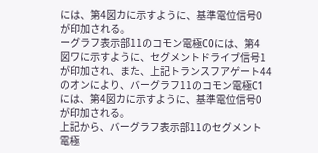には、第4図カに示すように、基準電位信号0
が印加される。
ーグラフ表示部11のコモン電極C0には、第4
図ワに示すように、セグメントドライブ信号1
が印加され、また、上記トランスフアゲート44
のオンにより、バーグラフ11のコモン電極C1
には、第4図カに示すように、基準電位信号0
が印加される。
上記から、バーグラフ表示部11のセグメント
電極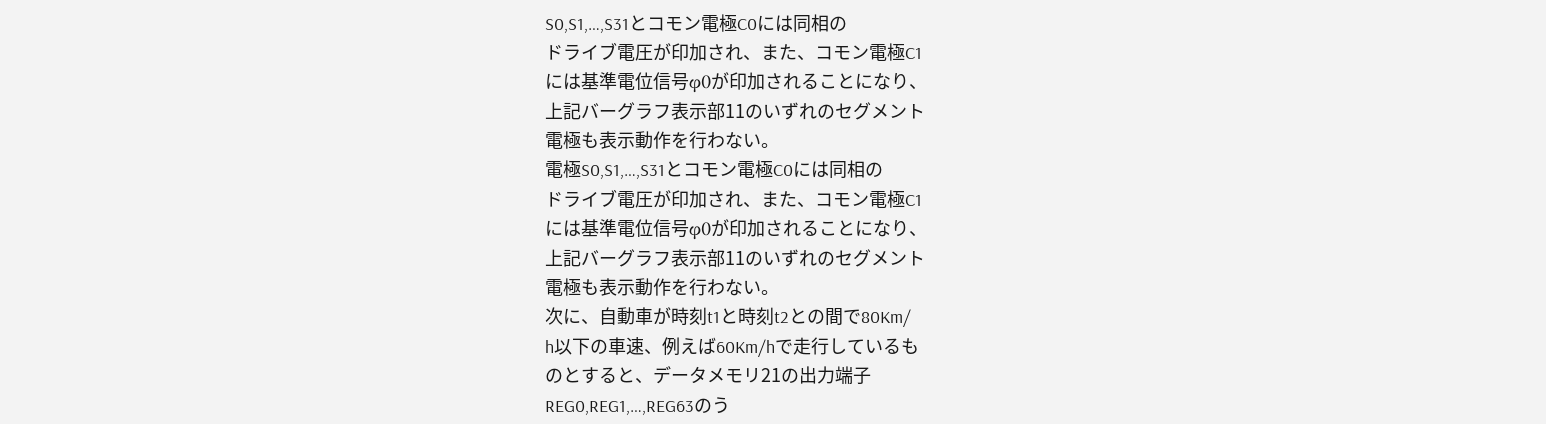S0,S1,…,S31とコモン電極C0には同相の
ドライブ電圧が印加され、また、コモン電極C1
には基準電位信号φ0が印加されることになり、
上記バーグラフ表示部11のいずれのセグメント
電極も表示動作を行わない。
電極S0,S1,…,S31とコモン電極C0には同相の
ドライブ電圧が印加され、また、コモン電極C1
には基準電位信号φ0が印加されることになり、
上記バーグラフ表示部11のいずれのセグメント
電極も表示動作を行わない。
次に、自動車が時刻t1と時刻t2との間で80Km/
h以下の車速、例えば60Km/hで走行しているも
のとすると、データメモリ21の出力端子
REG0,REG1,…,REG63のう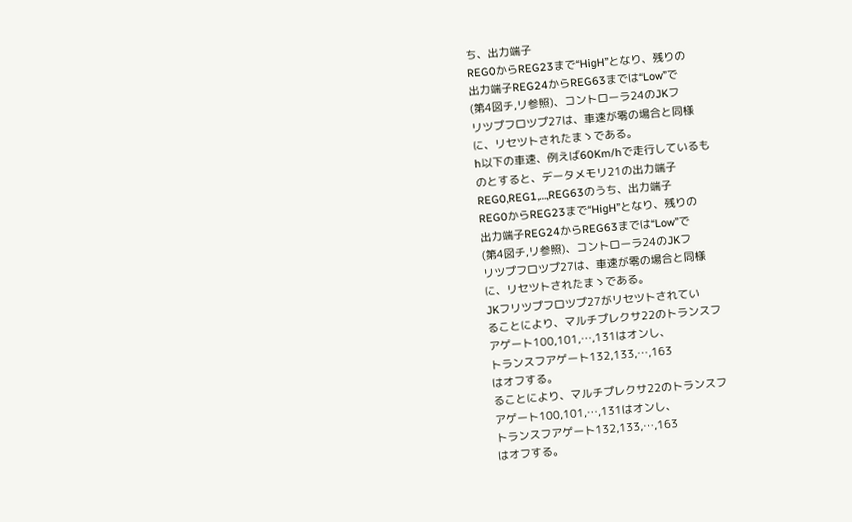ち、出力端子
REG0からREG23まで“HigH”となり、残りの
出力端子REG24からREG63までは“Low”で
(第4図チ,リ参照)、コントローラ24のJKフ
リツプフロツプ27は、車速が零の場合と同様
に、リセツトされたまゝである。
h以下の車速、例えば60Km/hで走行しているも
のとすると、データメモリ21の出力端子
REG0,REG1,…,REG63のうち、出力端子
REG0からREG23まで“HigH”となり、残りの
出力端子REG24からREG63までは“Low”で
(第4図チ,リ参照)、コントローラ24のJKフ
リツプフロツプ27は、車速が零の場合と同様
に、リセツトされたまゝである。
JKフリツプフロツプ27がリセツトされてい
ることにより、マルチプレクサ22のトランスフ
アゲート100,101,…,131はオンし、
トランスフアゲート132,133,…,163
はオフする。
ることにより、マルチプレクサ22のトランスフ
アゲート100,101,…,131はオンし、
トランスフアゲート132,133,…,163
はオフする。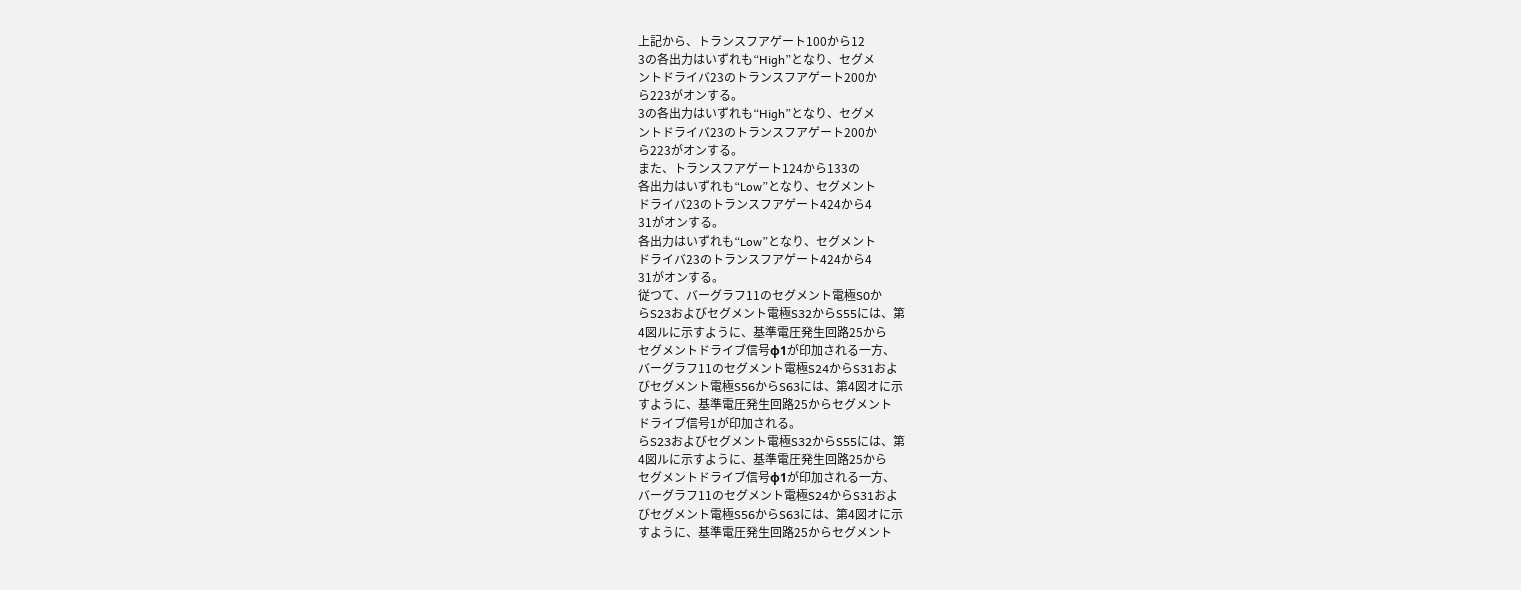上記から、トランスフアゲート100から12
3の各出力はいずれも“High”となり、セグメ
ントドライバ23のトランスフアゲート200か
ら223がオンする。
3の各出力はいずれも“High”となり、セグメ
ントドライバ23のトランスフアゲート200か
ら223がオンする。
また、トランスフアゲート124から133の
各出力はいずれも“Low”となり、セグメント
ドライバ23のトランスフアゲート424から4
31がオンする。
各出力はいずれも“Low”となり、セグメント
ドライバ23のトランスフアゲート424から4
31がオンする。
従つて、バーグラフ11のセグメント電極S0か
らS23およびセグメント電極S32からS55には、第
4図ルに示すように、基準電圧発生回路25から
セグメントドライブ信号φ1が印加される一方、
バーグラフ11のセグメント電極S24からS31およ
びセグメント電極S56からS63には、第4図オに示
すように、基準電圧発生回路25からセグメント
ドライブ信号1が印加される。
らS23およびセグメント電極S32からS55には、第
4図ルに示すように、基準電圧発生回路25から
セグメントドライブ信号φ1が印加される一方、
バーグラフ11のセグメント電極S24からS31およ
びセグメント電極S56からS63には、第4図オに示
すように、基準電圧発生回路25からセグメント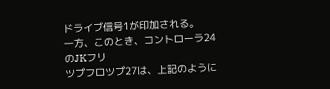ドライブ信号1が印加される。
一方、このとき、コントローラ24のJKフリ
ツプフロツプ27は、上記のように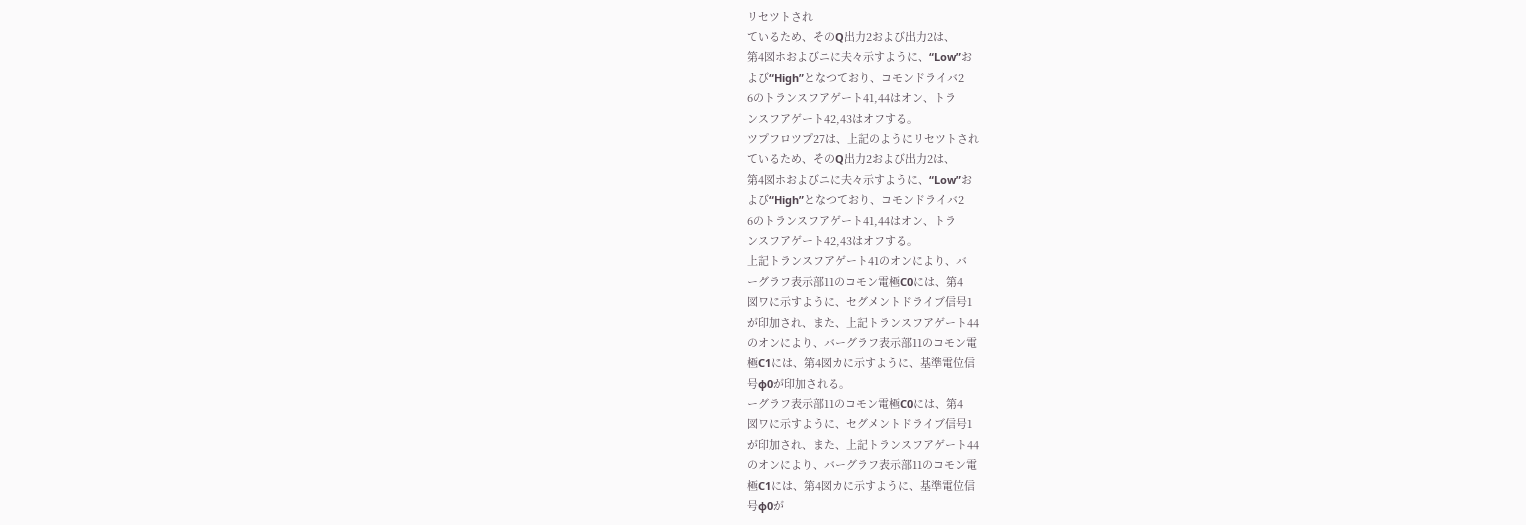リセツトされ
ているため、そのQ出力2および出力2は、
第4図ホおよびニに夫々示すように、“Low”お
よび“High”となつており、コモンドライバ2
6のトランスフアゲート41,44はオン、トラ
ンスフアゲート42,43はオフする。
ツプフロツプ27は、上記のようにリセツトされ
ているため、そのQ出力2および出力2は、
第4図ホおよびニに夫々示すように、“Low”お
よび“High”となつており、コモンドライバ2
6のトランスフアゲート41,44はオン、トラ
ンスフアゲート42,43はオフする。
上記トランスフアゲート41のオンにより、バ
ーグラフ表示部11のコモン電極C0には、第4
図ワに示すように、セグメントドライブ信号1
が印加され、また、上記トランスフアゲート44
のオンにより、バーグラフ表示部11のコモン電
極C1には、第4図カに示すように、基準電位信
号φ0が印加される。
ーグラフ表示部11のコモン電極C0には、第4
図ワに示すように、セグメントドライブ信号1
が印加され、また、上記トランスフアゲート44
のオンにより、バーグラフ表示部11のコモン電
極C1には、第4図カに示すように、基準電位信
号φ0が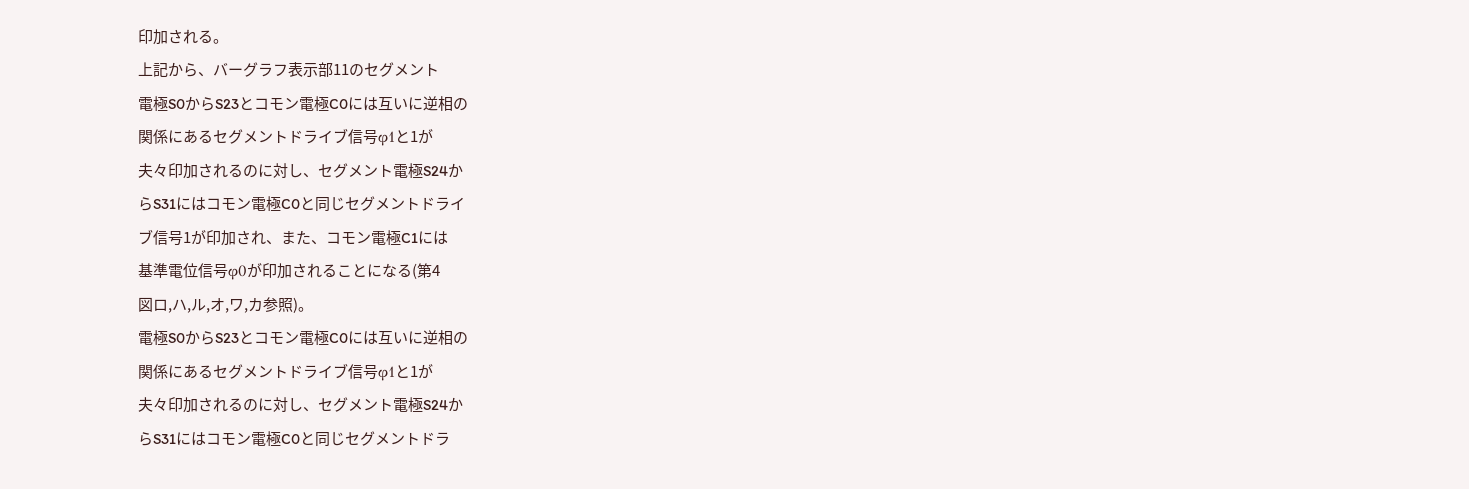印加される。
上記から、バーグラフ表示部11のセグメント
電極S0からS23とコモン電極C0には互いに逆相の
関係にあるセグメントドライブ信号φ1と1が
夫々印加されるのに対し、セグメント電極S24か
らS31にはコモン電極C0と同じセグメントドライ
ブ信号1が印加され、また、コモン電極C1には
基準電位信号φ0が印加されることになる(第4
図ロ,ハ,ル,オ,ワ,カ参照)。
電極S0からS23とコモン電極C0には互いに逆相の
関係にあるセグメントドライブ信号φ1と1が
夫々印加されるのに対し、セグメント電極S24か
らS31にはコモン電極C0と同じセグメントドラ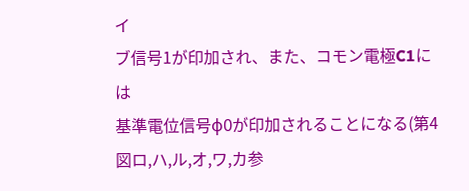イ
ブ信号1が印加され、また、コモン電極C1には
基準電位信号φ0が印加されることになる(第4
図ロ,ハ,ル,オ,ワ,カ参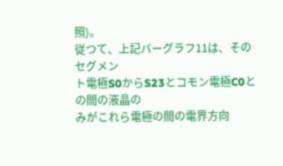照)。
従つて、上記バーグラフ11は、そのセグメン
ト電極S0からS23とコモン電極C0との間の液晶の
みがこれら電極の間の電界方向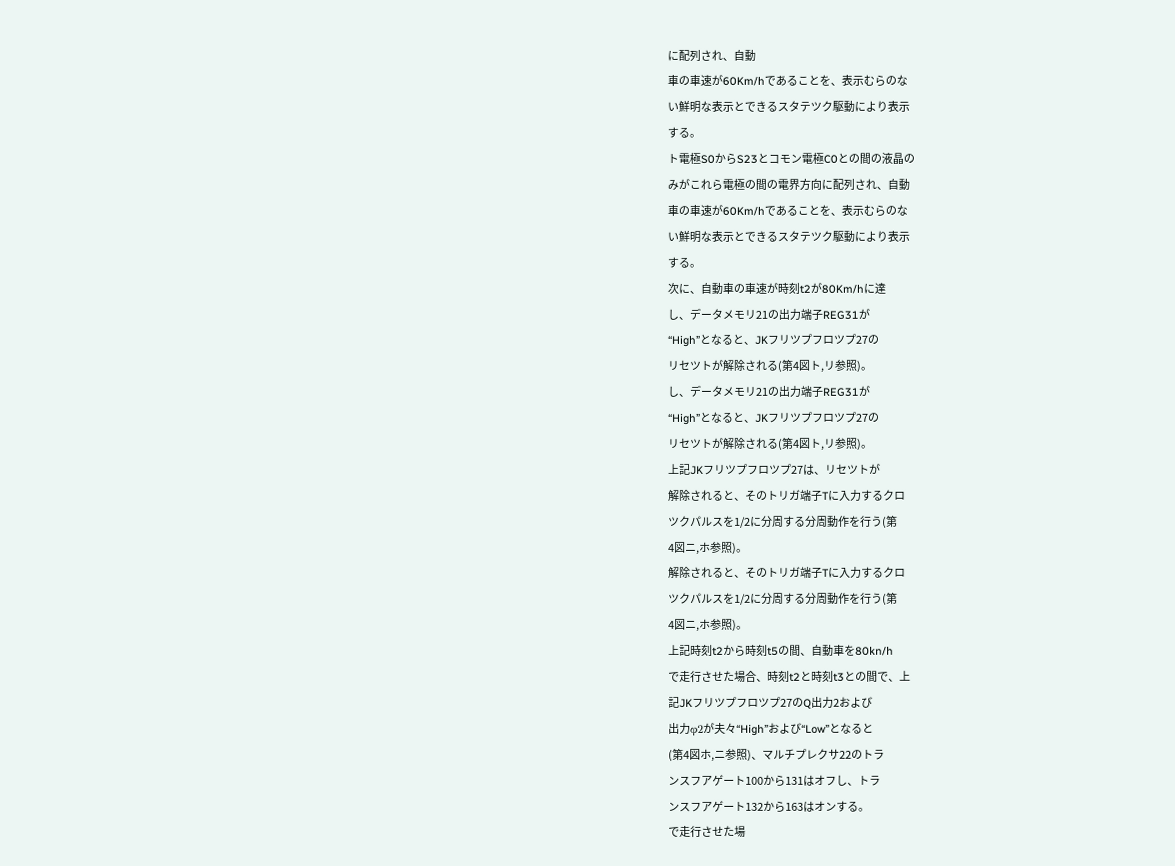に配列され、自動
車の車速が60Km/hであることを、表示むらのな
い鮮明な表示とできるスタテツク駆動により表示
する。
ト電極S0からS23とコモン電極C0との間の液晶の
みがこれら電極の間の電界方向に配列され、自動
車の車速が60Km/hであることを、表示むらのな
い鮮明な表示とできるスタテツク駆動により表示
する。
次に、自動車の車速が時刻t2が80Km/hに達
し、データメモリ21の出力端子REG31が
“High”となると、JKフリツプフロツプ27の
リセツトが解除される(第4図ト,リ参照)。
し、データメモリ21の出力端子REG31が
“High”となると、JKフリツプフロツプ27の
リセツトが解除される(第4図ト,リ参照)。
上記JKフリツプフロツプ27は、リセツトが
解除されると、そのトリガ端子Tに入力するクロ
ツクパルスを1/2に分周する分周動作を行う(第
4図ニ,ホ参照)。
解除されると、そのトリガ端子Tに入力するクロ
ツクパルスを1/2に分周する分周動作を行う(第
4図ニ,ホ参照)。
上記時刻t2から時刻t5の間、自動車を80kn/h
で走行させた場合、時刻t2と時刻t3との間で、上
記JKフリツプフロツプ27のQ出力2および
出力φ2が夫々“High”および“Low”となると
(第4図ホ,ニ参照)、マルチプレクサ22のトラ
ンスフアゲート100から131はオフし、トラ
ンスフアゲート132から163はオンする。
で走行させた場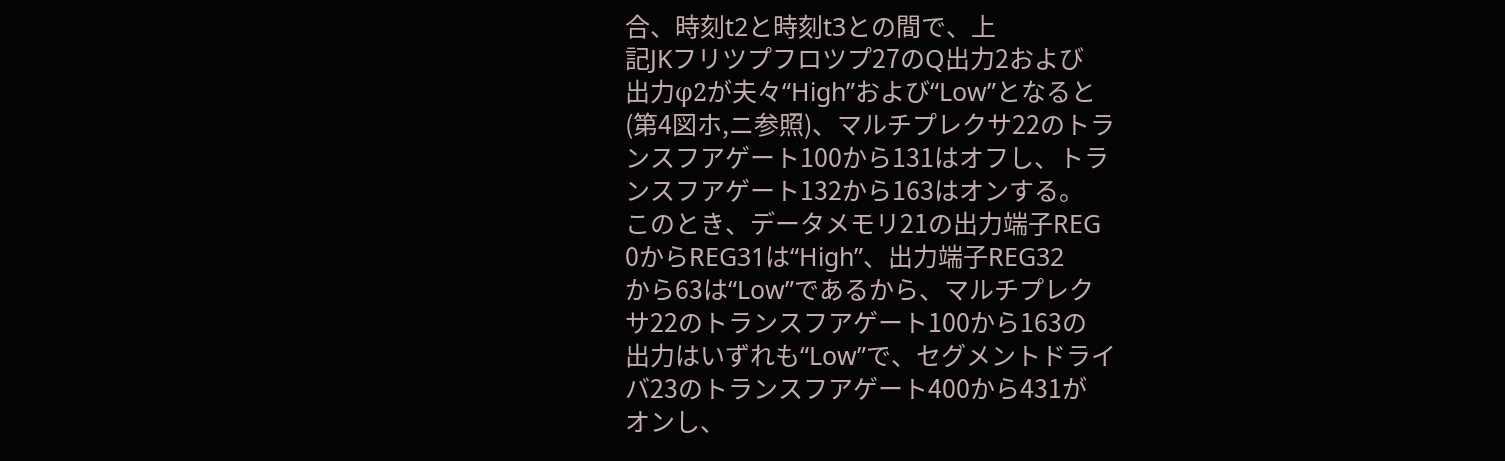合、時刻t2と時刻t3との間で、上
記JKフリツプフロツプ27のQ出力2および
出力φ2が夫々“High”および“Low”となると
(第4図ホ,ニ参照)、マルチプレクサ22のトラ
ンスフアゲート100から131はオフし、トラ
ンスフアゲート132から163はオンする。
このとき、データメモリ21の出力端子REG
0からREG31は“High”、出力端子REG32
から63は“Low”であるから、マルチプレク
サ22のトランスフアゲート100から163の
出力はいずれも“Low”で、セグメントドライ
バ23のトランスフアゲート400から431が
オンし、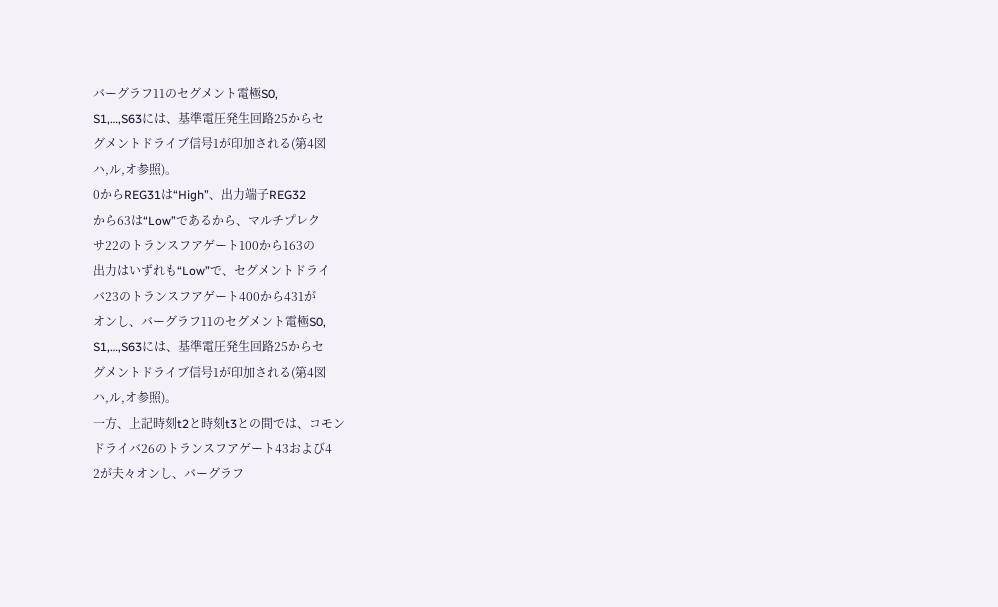バーグラフ11のセグメント電極S0,
S1,…,S63には、基準電圧発生回路25からセ
グメントドライブ信号1が印加される(第4図
ハ,ル,オ参照)。
0からREG31は“High”、出力端子REG32
から63は“Low”であるから、マルチプレク
サ22のトランスフアゲート100から163の
出力はいずれも“Low”で、セグメントドライ
バ23のトランスフアゲート400から431が
オンし、バーグラフ11のセグメント電極S0,
S1,…,S63には、基準電圧発生回路25からセ
グメントドライブ信号1が印加される(第4図
ハ,ル,オ参照)。
一方、上記時刻t2と時刻t3との間では、コモン
ドライバ26のトランスフアゲート43および4
2が夫々オンし、バーグラフ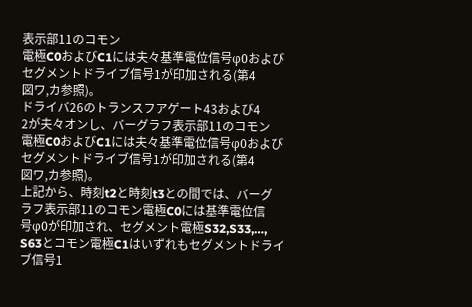表示部11のコモン
電極C0およびC1には夫々基準電位信号φ0および
セグメントドライブ信号1が印加される(第4
図ワ,カ参照)。
ドライバ26のトランスフアゲート43および4
2が夫々オンし、バーグラフ表示部11のコモン
電極C0およびC1には夫々基準電位信号φ0および
セグメントドライブ信号1が印加される(第4
図ワ,カ参照)。
上記から、時刻t2と時刻t3との間では、バーグ
ラフ表示部11のコモン電極C0には基準電位信
号φ0が印加され、セグメント電極S32,S33,…,
S63とコモン電極C1はいずれもセグメントドライ
ブ信号1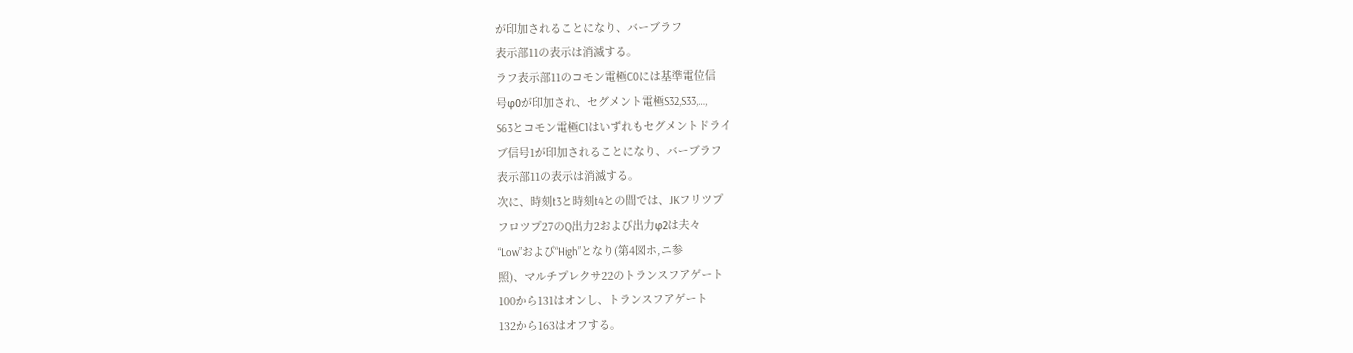が印加されることになり、バーブラフ
表示部11の表示は消滅する。
ラフ表示部11のコモン電極C0には基準電位信
号φ0が印加され、セグメント電極S32,S33,…,
S63とコモン電極C1はいずれもセグメントドライ
ブ信号1が印加されることになり、バーブラフ
表示部11の表示は消滅する。
次に、時刻t3と時刻t4との間では、JKフリツプ
フロツプ27のQ出力2および出力φ2は夫々
“Low”および“High”となり(第4図ホ,ニ参
照)、マルチプレクサ22のトランスフアゲート
100から131はオンし、トランスフアゲート
132から163はオフする。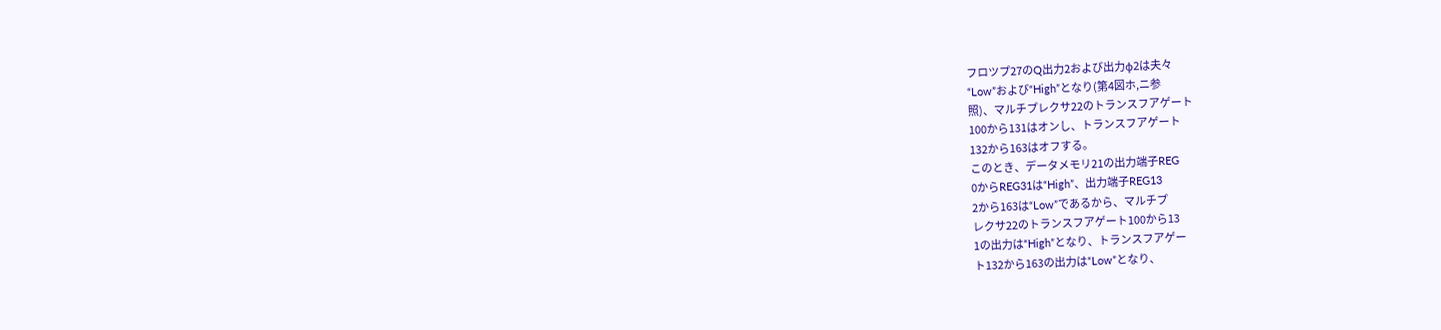フロツプ27のQ出力2および出力φ2は夫々
“Low”および“High”となり(第4図ホ,ニ参
照)、マルチプレクサ22のトランスフアゲート
100から131はオンし、トランスフアゲート
132から163はオフする。
このとき、データメモリ21の出力端子REG
0からREG31は“High”、出力端子REG13
2から163は“Low”であるから、マルチプ
レクサ22のトランスフアゲート100から13
1の出力は“High”となり、トランスフアゲー
ト132から163の出力は“Low”となり、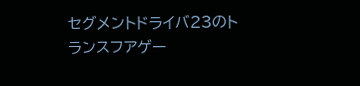セグメントドライバ23のトランスフアゲー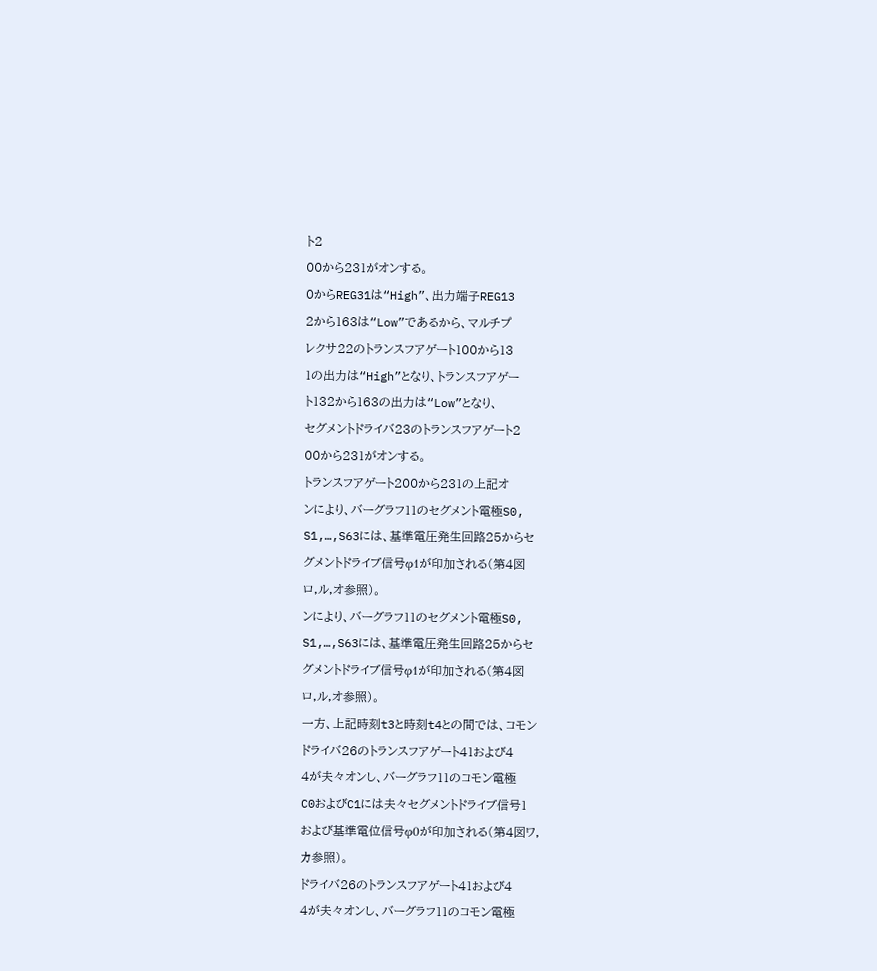ト2
00から231がオンする。
0からREG31は“High”、出力端子REG13
2から163は“Low”であるから、マルチプ
レクサ22のトランスフアゲート100から13
1の出力は“High”となり、トランスフアゲー
ト132から163の出力は“Low”となり、
セグメントドライバ23のトランスフアゲート2
00から231がオンする。
トランスフアゲート200から231の上記オ
ンにより、バーグラフ11のセグメント電極S0,
S1,…,S63には、基準電圧発生回路25からセ
グメントドライブ信号φ1が印加される(第4図
ロ,ル,オ参照)。
ンにより、バーグラフ11のセグメント電極S0,
S1,…,S63には、基準電圧発生回路25からセ
グメントドライブ信号φ1が印加される(第4図
ロ,ル,オ参照)。
一方、上記時刻t3と時刻t4との間では、コモン
ドライバ26のトランスフアゲート41および4
4が夫々オンし、バーグラフ11のコモン電極
C0およびC1には夫々セグメントドライブ信号1
および基準電位信号φ0が印加される(第4図ワ,
カ参照)。
ドライバ26のトランスフアゲート41および4
4が夫々オンし、バーグラフ11のコモン電極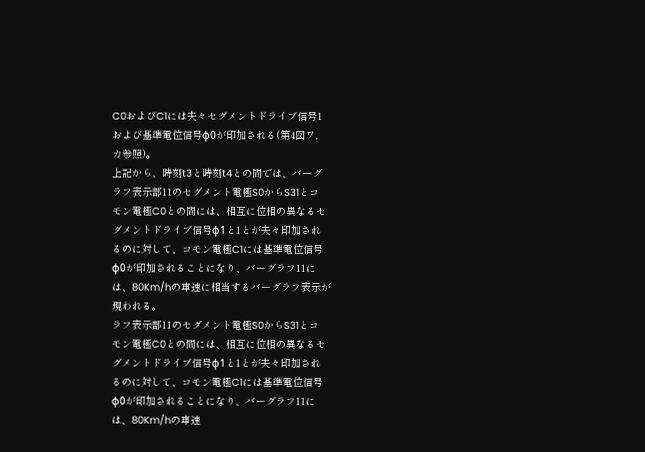C0およびC1には夫々セグメントドライブ信号1
および基準電位信号φ0が印加される(第4図ワ,
カ参照)。
上記から、時刻t3と時刻t4との間では、バーグ
ラフ表示部11のセグメント電極S0からS31とコ
モン電極C0との間には、相互に位相の異なるセ
グメントドライブ信号φ1と1とが夫々印加され
るのに対して、コモン電極C1には基準電位信号
φ0が印加されることになり、バーグラフ11に
は、80Km/hの車速に相当するバーグラフ表示が
現われる。
ラフ表示部11のセグメント電極S0からS31とコ
モン電極C0との間には、相互に位相の異なるセ
グメントドライブ信号φ1と1とが夫々印加され
るのに対して、コモン電極C1には基準電位信号
φ0が印加されることになり、バーグラフ11に
は、80Km/hの車速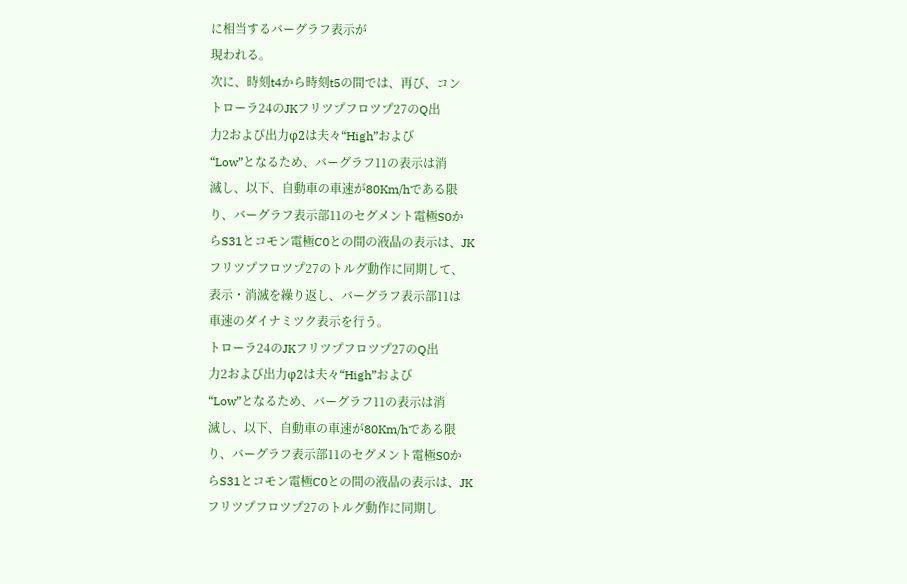に相当するバーグラフ表示が
現われる。
次に、時刻t4から時刻t5の間では、再び、コン
トローラ24のJKフリツプフロツプ27のQ出
力2および出力φ2は夫々“High”および
“Low”となるため、バーグラフ11の表示は消
滅し、以下、自動車の車速が80Km/hである限
り、バーグラフ表示部11のセグメント電極S0か
らS31とコモン電極C0との間の液晶の表示は、JK
フリツプフロツプ27のトルグ動作に同期して、
表示・消滅を繰り返し、バーグラフ表示部11は
車速のダイナミツク表示を行う。
トローラ24のJKフリツプフロツプ27のQ出
力2および出力φ2は夫々“High”および
“Low”となるため、バーグラフ11の表示は消
滅し、以下、自動車の車速が80Km/hである限
り、バーグラフ表示部11のセグメント電極S0か
らS31とコモン電極C0との間の液晶の表示は、JK
フリツプフロツプ27のトルグ動作に同期し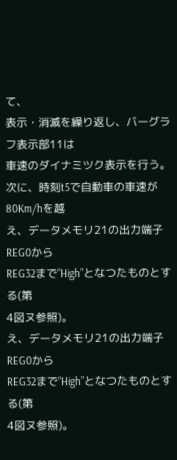て、
表示・消滅を繰り返し、バーグラフ表示部11は
車速のダイナミツク表示を行う。
次に、時刻t5で自動車の車速が80Km/hを越
え、データメモリ21の出力端子REG0から
REG32まで“High”となつたものとする(第
4図ヌ参照)。
え、データメモリ21の出力端子REG0から
REG32まで“High”となつたものとする(第
4図ヌ参照)。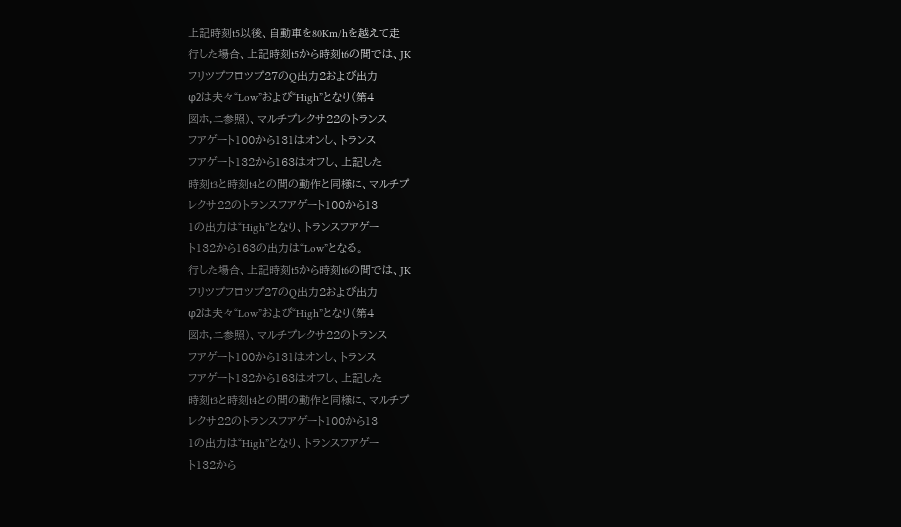上記時刻t5以後、自動車を80Km/hを越えて走
行した場合、上記時刻t5から時刻t6の間では、JK
フリツプフロツプ27のQ出力2および出力
φ2は夫々“Low”および“High”となり(第4
図ホ,ニ参照)、マルチプレクサ22のトランス
フアゲート100から131はオンし、トランス
フアゲート132から163はオフし、上記した
時刻t3と時刻t4との間の動作と同様に、マルチプ
レクサ22のトランスフアゲート100から13
1の出力は“High”となり、トランスフアゲー
ト132から163の出力は“Low”となる。
行した場合、上記時刻t5から時刻t6の間では、JK
フリツプフロツプ27のQ出力2および出力
φ2は夫々“Low”および“High”となり(第4
図ホ,ニ参照)、マルチプレクサ22のトランス
フアゲート100から131はオンし、トランス
フアゲート132から163はオフし、上記した
時刻t3と時刻t4との間の動作と同様に、マルチプ
レクサ22のトランスフアゲート100から13
1の出力は“High”となり、トランスフアゲー
ト132から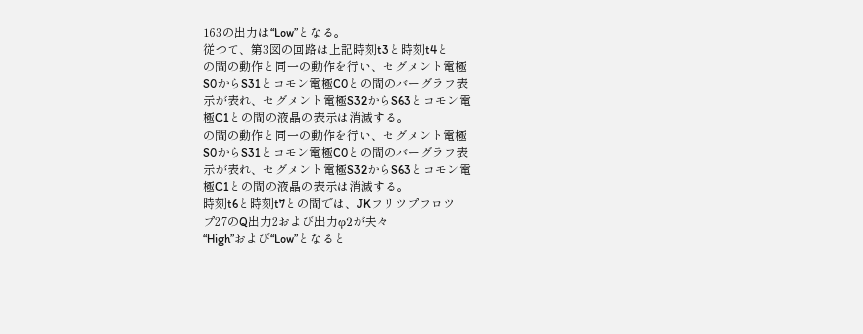163の出力は“Low”となる。
従つて、第3図の回路は上記時刻t3と時刻t4と
の間の動作と同一の動作を行い、セグメント電極
S0からS31とコモン電極C0との間のバーグラフ表
示が表れ、セグメント電極S32からS63とコモン電
極C1との間の液晶の表示は消滅する。
の間の動作と同一の動作を行い、セグメント電極
S0からS31とコモン電極C0との間のバーグラフ表
示が表れ、セグメント電極S32からS63とコモン電
極C1との間の液晶の表示は消滅する。
時刻t6と時刻t7との間では、JKフリツプフロツ
プ27のQ出力2および出力φ2が夫々
“High”および“Low”となると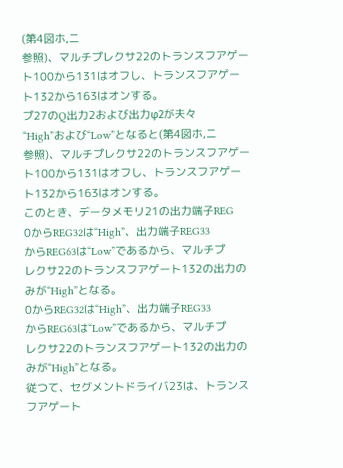(第4図ホ,ニ
参照)、マルチプレクサ22のトランスフアゲー
ト100から131はオフし、トランスフアゲー
ト132から163はオンする。
プ27のQ出力2および出力φ2が夫々
“High”および“Low”となると(第4図ホ,ニ
参照)、マルチプレクサ22のトランスフアゲー
ト100から131はオフし、トランスフアゲー
ト132から163はオンする。
このとき、データメモリ21の出力端子REG
0からREG32は“High”、出力端子REG33
からREG63は“Low”であるから、マルチプ
レクサ22のトランスフアゲート132の出力の
みが“High”となる。
0からREG32は“High”、出力端子REG33
からREG63は“Low”であるから、マルチプ
レクサ22のトランスフアゲート132の出力の
みが“High”となる。
従つて、セグメントドライバ23は、トランス
フアゲート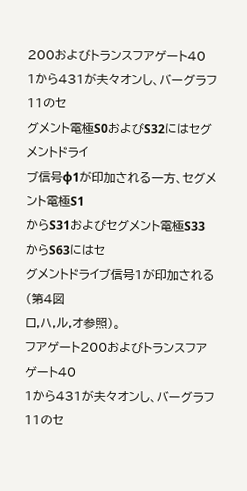200およびトランスフアゲート40
1から431が夫々オンし、バーグラフ11のセ
グメント電極S0およびS32にはセグメントドライ
ブ信号φ1が印加される一方、セグメント電極S1
からS31およびセグメント電極S33からS63にはセ
グメントドライブ信号1が印加される(第4図
ロ,ハ,ル,オ参照)。
フアゲート200およびトランスフアゲート40
1から431が夫々オンし、バーグラフ11のセ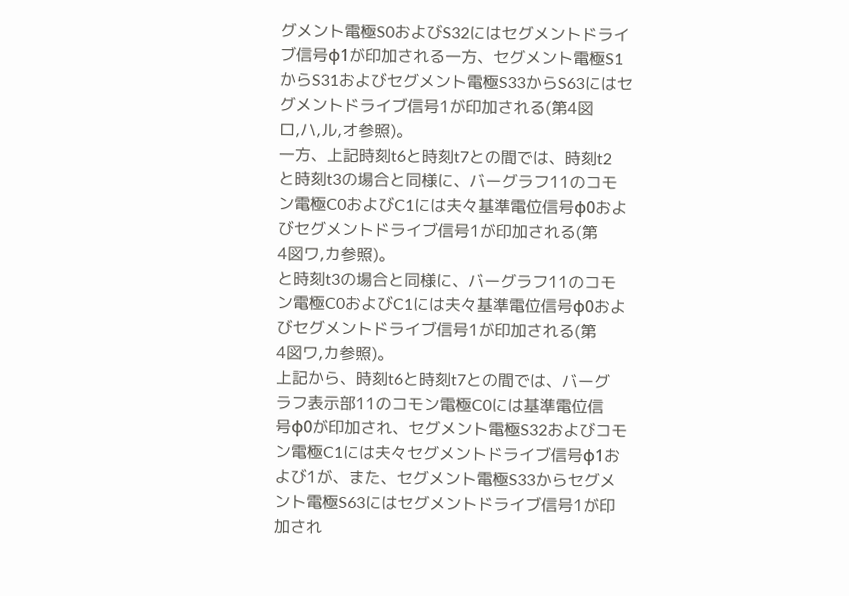グメント電極S0およびS32にはセグメントドライ
ブ信号φ1が印加される一方、セグメント電極S1
からS31およびセグメント電極S33からS63にはセ
グメントドライブ信号1が印加される(第4図
ロ,ハ,ル,オ参照)。
一方、上記時刻t6と時刻t7との間では、時刻t2
と時刻t3の場合と同様に、バーグラフ11のコモ
ン電極C0およびC1には夫々基準電位信号φ0およ
びセグメントドライブ信号1が印加される(第
4図ワ,カ参照)。
と時刻t3の場合と同様に、バーグラフ11のコモ
ン電極C0およびC1には夫々基準電位信号φ0およ
びセグメントドライブ信号1が印加される(第
4図ワ,カ参照)。
上記から、時刻t6と時刻t7との間では、バーグ
ラフ表示部11のコモン電極C0には基準電位信
号φ0が印加され、セグメント電極S32およびコモ
ン電極C1には夫々セグメントドライブ信号φ1お
よび1が、また、セグメント電極S33からセグメ
ント電極S63にはセグメントドライブ信号1が印
加され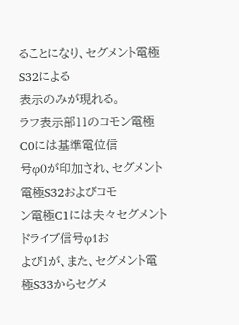ることになり、セグメント電極S32による
表示のみが現れる。
ラフ表示部11のコモン電極C0には基準電位信
号φ0が印加され、セグメント電極S32およびコモ
ン電極C1には夫々セグメントドライブ信号φ1お
よび1が、また、セグメント電極S33からセグメ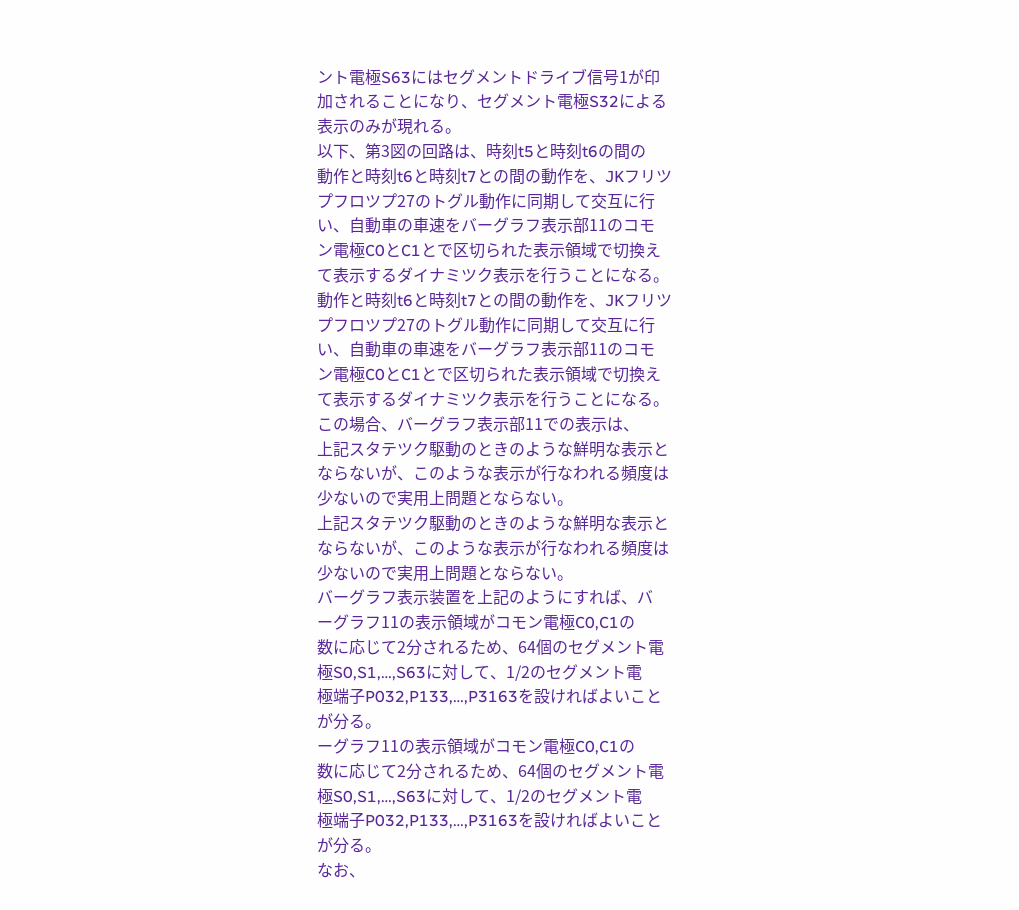ント電極S63にはセグメントドライブ信号1が印
加されることになり、セグメント電極S32による
表示のみが現れる。
以下、第3図の回路は、時刻t5と時刻t6の間の
動作と時刻t6と時刻t7との間の動作を、JKフリツ
プフロツプ27のトグル動作に同期して交互に行
い、自動車の車速をバーグラフ表示部11のコモ
ン電極C0とC1とで区切られた表示領域で切換え
て表示するダイナミツク表示を行うことになる。
動作と時刻t6と時刻t7との間の動作を、JKフリツ
プフロツプ27のトグル動作に同期して交互に行
い、自動車の車速をバーグラフ表示部11のコモ
ン電極C0とC1とで区切られた表示領域で切換え
て表示するダイナミツク表示を行うことになる。
この場合、バーグラフ表示部11での表示は、
上記スタテツク駆動のときのような鮮明な表示と
ならないが、このような表示が行なわれる頻度は
少ないので実用上問題とならない。
上記スタテツク駆動のときのような鮮明な表示と
ならないが、このような表示が行なわれる頻度は
少ないので実用上問題とならない。
バーグラフ表示装置を上記のようにすれば、バ
ーグラフ11の表示領域がコモン電極C0,C1の
数に応じて2分されるため、64個のセグメント電
極S0,S1,…,S63に対して、1/2のセグメント電
極端子P032,P133,…,P3163を設ければよいこと
が分る。
ーグラフ11の表示領域がコモン電極C0,C1の
数に応じて2分されるため、64個のセグメント電
極S0,S1,…,S63に対して、1/2のセグメント電
極端子P032,P133,…,P3163を設ければよいこと
が分る。
なお、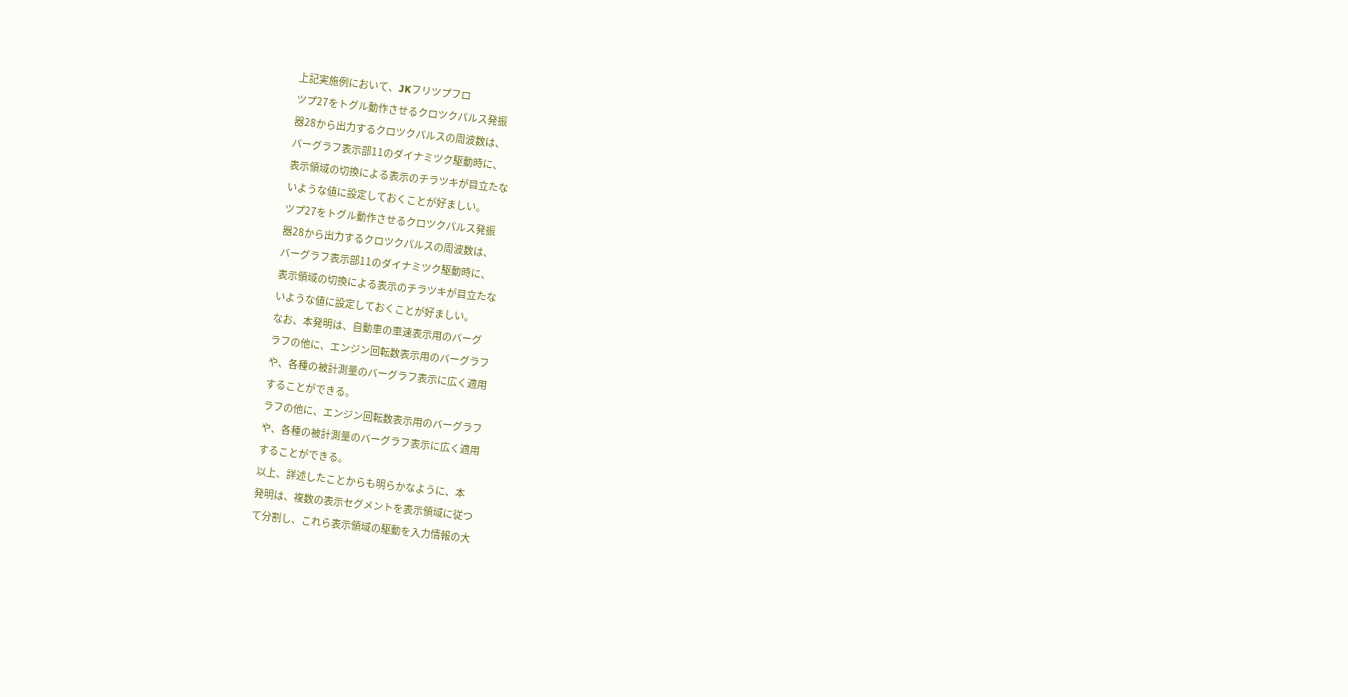上記実施例において、JKフリツプフロ
ツプ27をトグル動作させるクロツクパルス発振
器28から出力するクロツクパルスの周波数は、
バーグラフ表示部11のダイナミツク駆動時に、
表示領域の切換による表示のチラツキが目立たな
いような値に設定しておくことが好ましい。
ツプ27をトグル動作させるクロツクパルス発振
器28から出力するクロツクパルスの周波数は、
バーグラフ表示部11のダイナミツク駆動時に、
表示領域の切換による表示のチラツキが目立たな
いような値に設定しておくことが好ましい。
なお、本発明は、自動車の車速表示用のバーグ
ラフの他に、エンジン回転数表示用のバーグラフ
や、各種の被計測量のバーグラフ表示に広く適用
することができる。
ラフの他に、エンジン回転数表示用のバーグラフ
や、各種の被計測量のバーグラフ表示に広く適用
することができる。
以上、詳述したことからも明らかなように、本
発明は、複数の表示セグメントを表示領域に従つ
て分割し、これら表示領域の駆動を入力情報の大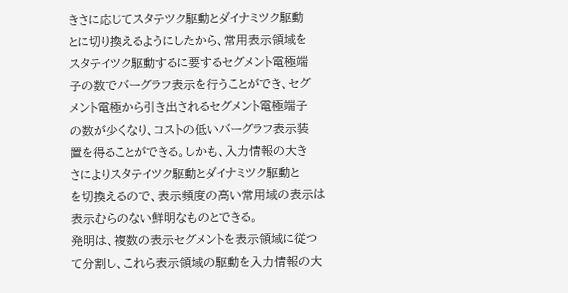きさに応じてスタテツク駆動とダイナミツク駆動
とに切り換えるようにしたから、常用表示領域を
スタテイツク駆動するに要するセグメント電極端
子の数でバーグラフ表示を行うことができ、セグ
メント電極から引き出されるセグメント電極端子
の数が少くなり、コストの低いバーグラフ表示装
置を得ることができる。しかも、入力情報の大き
さによりスタテイツク駆動とダイナミツク駆動と
を切換えるので、表示頻度の高い常用域の表示は
表示むらのない鮮明なものとできる。
発明は、複数の表示セグメントを表示領域に従つ
て分割し、これら表示領域の駆動を入力情報の大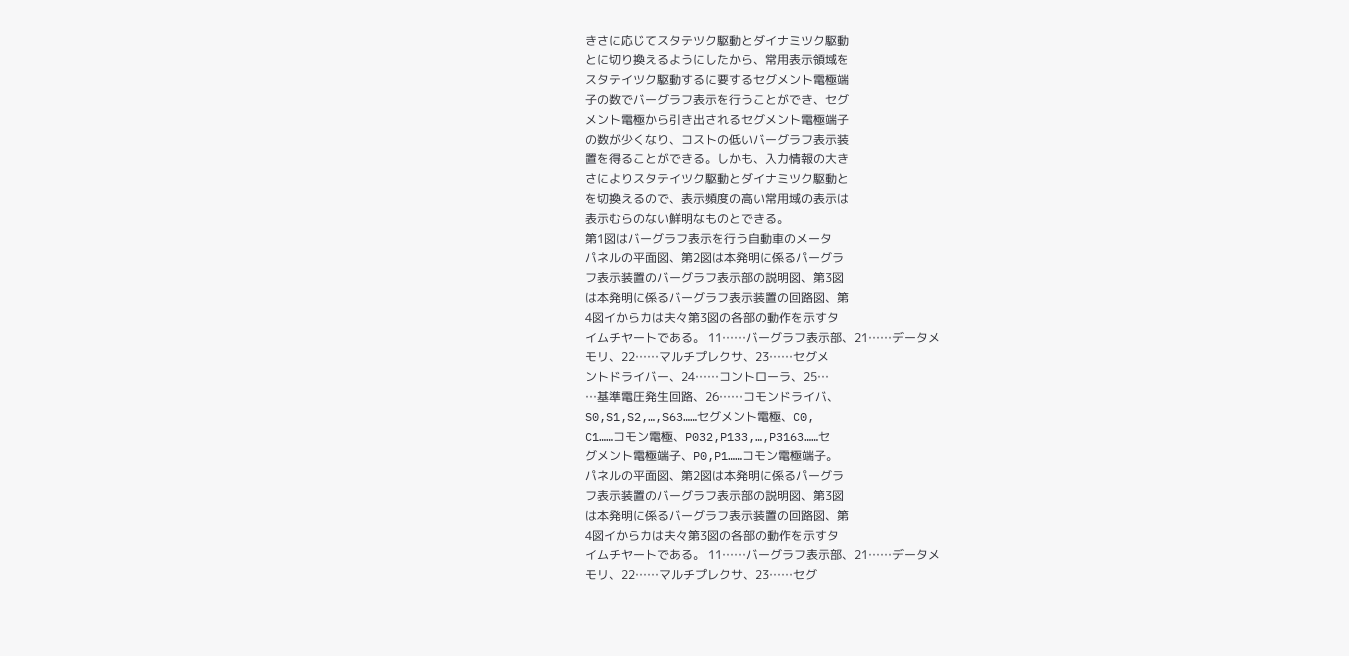きさに応じてスタテツク駆動とダイナミツク駆動
とに切り換えるようにしたから、常用表示領域を
スタテイツク駆動するに要するセグメント電極端
子の数でバーグラフ表示を行うことができ、セグ
メント電極から引き出されるセグメント電極端子
の数が少くなり、コストの低いバーグラフ表示装
置を得ることができる。しかも、入力情報の大き
さによりスタテイツク駆動とダイナミツク駆動と
を切換えるので、表示頻度の高い常用域の表示は
表示むらのない鮮明なものとできる。
第1図はバーグラフ表示を行う自動車のメータ
パネルの平面図、第2図は本発明に係るパーグラ
フ表示装置のバーグラフ表示部の説明図、第3図
は本発明に係るバーグラフ表示装置の回路図、第
4図イからカは夫々第3図の各部の動作を示すタ
イムチヤートである。 11……バーグラフ表示部、21……データメ
モリ、22……マルチプレクサ、23……セグメ
ントドライバー、24……コントローラ、25…
…基準電圧発生回路、26……コモンドライバ、
S0,S1,S2,…,S63……セグメント電極、C0,
C1……コモン電極、P032,P133,…,P3163……セ
グメント電極端子、P0,P1……コモン電極端子。
パネルの平面図、第2図は本発明に係るパーグラ
フ表示装置のバーグラフ表示部の説明図、第3図
は本発明に係るバーグラフ表示装置の回路図、第
4図イからカは夫々第3図の各部の動作を示すタ
イムチヤートである。 11……バーグラフ表示部、21……データメ
モリ、22……マルチプレクサ、23……セグ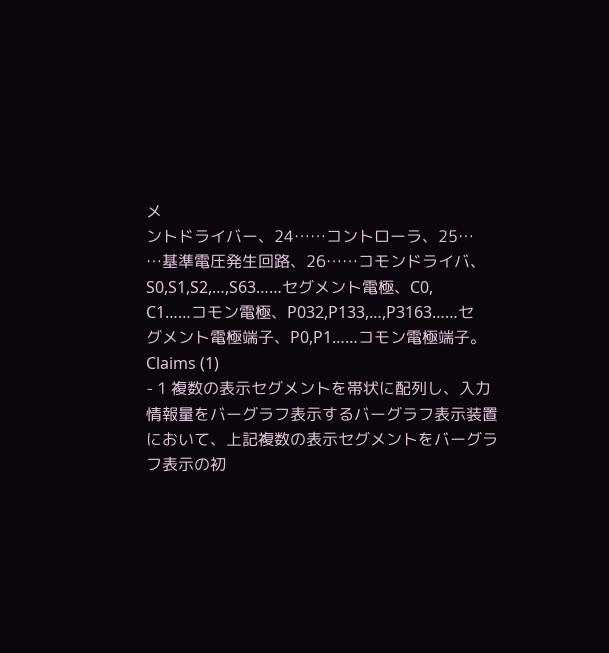メ
ントドライバー、24……コントローラ、25…
…基準電圧発生回路、26……コモンドライバ、
S0,S1,S2,…,S63……セグメント電極、C0,
C1……コモン電極、P032,P133,…,P3163……セ
グメント電極端子、P0,P1……コモン電極端子。
Claims (1)
- 1 複数の表示セグメントを帯状に配列し、入力
情報量をバーグラフ表示するバーグラフ表示装置
において、上記複数の表示セグメントをバーグラ
フ表示の初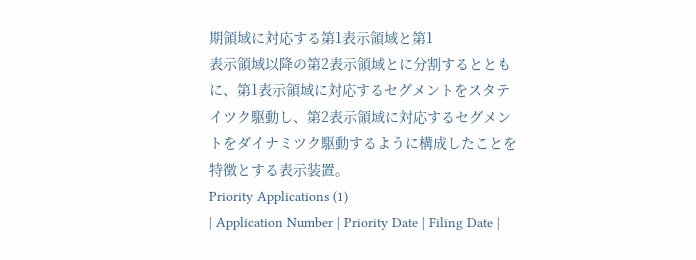期領域に対応する第1表示領域と第1
表示領域以降の第2表示領域とに分割するととも
に、第1表示領域に対応するセグメントをスタテ
イツク駆動し、第2表示領域に対応するセグメン
トをダイナミツク駆動するように構成したことを
特徴とする表示装置。
Priority Applications (1)
| Application Number | Priority Date | Filing Date |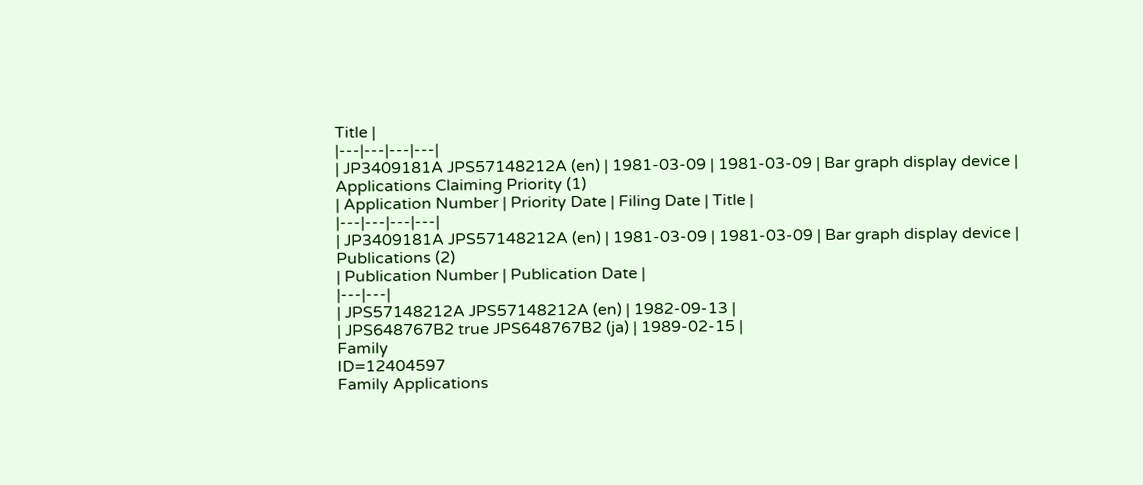Title |
|---|---|---|---|
| JP3409181A JPS57148212A (en) | 1981-03-09 | 1981-03-09 | Bar graph display device |
Applications Claiming Priority (1)
| Application Number | Priority Date | Filing Date | Title |
|---|---|---|---|
| JP3409181A JPS57148212A (en) | 1981-03-09 | 1981-03-09 | Bar graph display device |
Publications (2)
| Publication Number | Publication Date |
|---|---|
| JPS57148212A JPS57148212A (en) | 1982-09-13 |
| JPS648767B2 true JPS648767B2 (ja) | 1989-02-15 |
Family
ID=12404597
Family Applications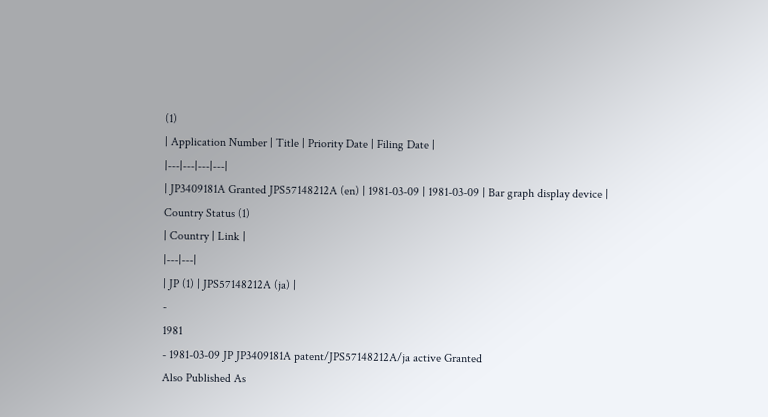(1)
| Application Number | Title | Priority Date | Filing Date |
|---|---|---|---|
| JP3409181A Granted JPS57148212A (en) | 1981-03-09 | 1981-03-09 | Bar graph display device |
Country Status (1)
| Country | Link |
|---|---|
| JP (1) | JPS57148212A (ja) |
-
1981
- 1981-03-09 JP JP3409181A patent/JPS57148212A/ja active Granted
Also Published As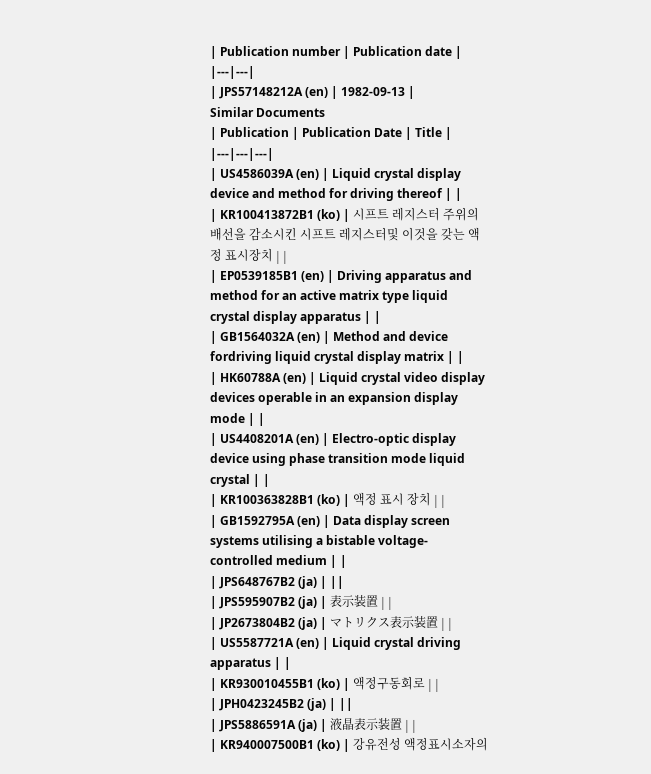| Publication number | Publication date |
|---|---|
| JPS57148212A (en) | 1982-09-13 |
Similar Documents
| Publication | Publication Date | Title |
|---|---|---|
| US4586039A (en) | Liquid crystal display device and method for driving thereof | |
| KR100413872B1 (ko) | 시프트 레지스터 주위의 배선을 감소시킨 시프트 레지스터및 이것을 갖는 액정 표시장치 | |
| EP0539185B1 (en) | Driving apparatus and method for an active matrix type liquid crystal display apparatus | |
| GB1564032A (en) | Method and device fordriving liquid crystal display matrix | |
| HK60788A (en) | Liquid crystal video display devices operable in an expansion display mode | |
| US4408201A (en) | Electro-optic display device using phase transition mode liquid crystal | |
| KR100363828B1 (ko) | 액정 표시 장치 | |
| GB1592795A (en) | Data display screen systems utilising a bistable voltage-controlled medium | |
| JPS648767B2 (ja) | ||
| JPS595907B2 (ja) | 表示装置 | |
| JP2673804B2 (ja) | マトリクス表示装置 | |
| US5587721A (en) | Liquid crystal driving apparatus | |
| KR930010455B1 (ko) | 액정구동회로 | |
| JPH0423245B2 (ja) | ||
| JPS5886591A (ja) | 液晶表示装置 | |
| KR940007500B1 (ko) | 강유전성 액정표시소자의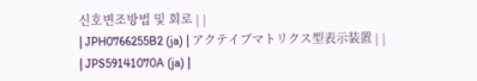신호변조방법 및 회로 | |
| JPH0766255B2 (ja) | アクテイブマトリクス型表示装置 | |
| JPS59141070A (ja) |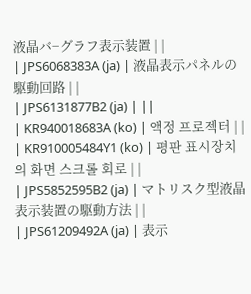液晶バ−グラフ表示装置 | |
| JPS6068383A (ja) | 液晶表示パネルの駆動回路 | |
| JPS6131877B2 (ja) | ||
| KR940018683A (ko) | 액정 프로젝터 | |
| KR910005484Y1 (ko) | 평판 표시장치의 화면 스크롤 회로 | |
| JPS5852595B2 (ja) | マトリスク型液晶表示装置の駆動方法 | |
| JPS61209492A (ja) | 表示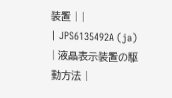装置 | |
| JPS6135492A (ja) | 液晶表示装置の駆動方法 |